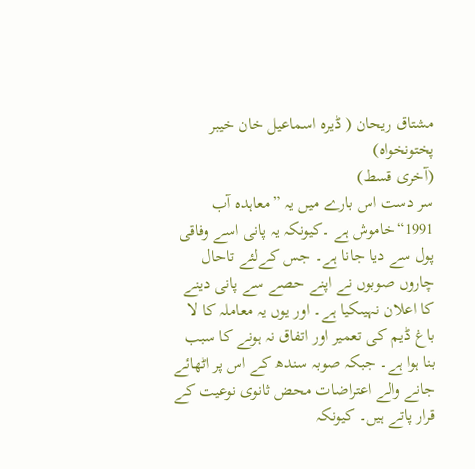مشتاق ریحان ( ڈیرہ اسماعیل خان خیبر پختونخواہ)
(آخری قسط)
سر دست اس بارے میں یہ ”معاہدہ آب 1991“خاموش ہے ۔کیونکہ یہ پانی اسے وفاقی پول سے دیا جانا ہے۔ جس کےلئے تاحال چاروں صوبوں نے اپنے حصے سے پانی دینے کا اعلان نہیںکیا ہے۔ اور یوں یہ معاملہ کا لا باغ ڈیم کی تعمیر اور اتفاق نہ ہونے کا سبب بنا ہوا ہے۔ جبکہ صوبہ سندھ کے اس پر اٹھائے جانے والے اعتراضات محض ثانوی نوعیت کے قرار پاتے ہیں۔ کیونکہ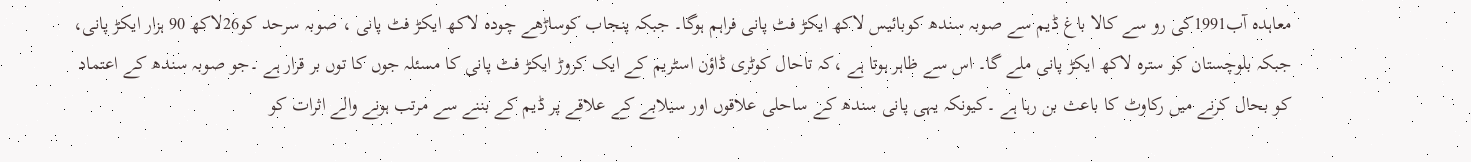معاہدہ آب1991کی رو سے کالا باغ ڈیم سے صوبہ سندھ کوبائیس لاکھ ایکڑ فٹ پانی فراہم ہوگا۔ جبکہ پنجاب کوساڑھے چودہ لاکھ ایکڑ فٹ پانی ، صوبہ سرحد کو26لاکھ 90 ہزار ایکڑ پانی، جبکہ بلوچستان کو سترہ لاکھ ایکڑ پانی ملے گا۔ اس سے ظاہر ہوتا ہے ،کہ تاحال کوٹری ڈاؤن اسٹریم کے ایک کروڑ ایکڑ فٹ پانی کا مسئلہ جوں کا توں بر قرار ہے ۔جو صوبہ سندھ کے اعتماد کو بحال کرنے میں رکاوٹ کا باعث بن رہا ہے ۔کیونکہ یہی پانی سندھ کے ساحلی علاقوں اور سیلابے کے علاقے پر ڈیم کے بننے سے مرتب ہونے والے اثرات کو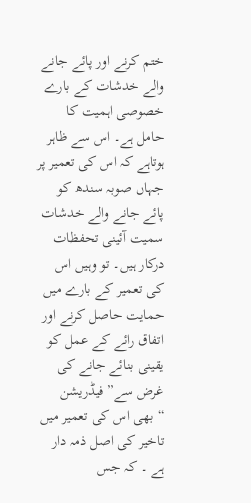ختم کرنے اور پائے جانے والے خدشات کے بارے خصوصی اہمیت کا حامل ہے۔ اس سے ظاہر ہوتاہے کہ اس کی تعمیر پر جہاں صوبہ سندھ کو پائے جانے والے خدشات سمیت آئینی تحفظات درکار ہیں۔ تو وہیں اس کی تعمیر کے بارے میں حمایت حاصل کرنے اور اتفاق رائے کے عمل کو یقینی بنائے جانے کی غرض سے” فیڈریشن “بھی اس کی تعمیر میں تاخیر کی اصل ذمہ دار ہے ۔ کہ جس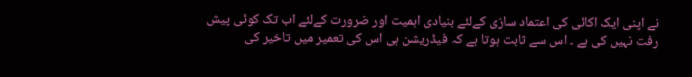نے اپنی ایک اکائی کی اعتماد سازی کےلئے بنیادی اہمیت اور ضرورت کےلئے اب تک کوئی پیش رفت نہیں کی ہے ۔ اس سے ثابت ہوتا ہے کہ فیڈریشن ہی اس کی تعمیر میں تاخیر کی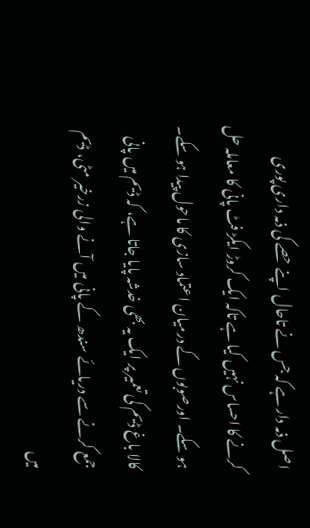اصل ذمہ دار ہے کہ جس نے تاحال اپنے حصے کی ذمہ داری پوری کرنے کا احساس نہیں کیا ہے تاکہ ایک کروڑ ایکڑ فٹ پانی کا معاملہ حل ہو سکے۔ اورصوبوں کے درمیان اعتماد سازی کا ماحول پیدا ہو سکے۔ کالا باغ ڈیم کی تعمیر پر ایک یہ بھی خدشہ پایا جاتا ہے، کہ ڈیم میں پانی جمع کرنے سے دریائے سندھ کے پانی میں آنے والی زرخیر مٹی، ڈیم میں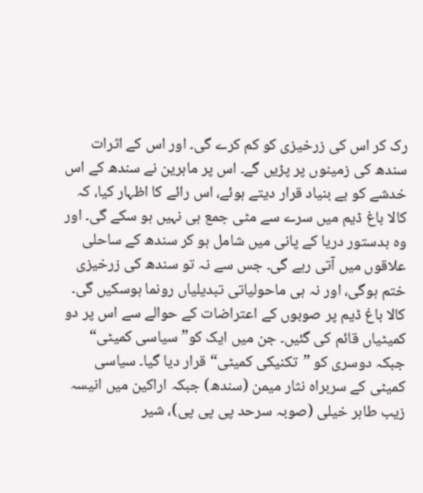رک کر اس کی زرخیزی کو کم کرے گی۔ اور اس کے اثرات سندھ کی زمینوں پر پڑیں گے۔ اس پر ماہرین نے سندھ کے اس خدشے کو بے بنیاد قرار دیتے ہوئے، اس رائے کا اظہار کیا، کہ کالا باغ ڈیم میں سرے سے مٹی جمع ہی نہیں ہو سکے گی۔ اور وہ بدستور دریا کے پانی میں شامل ہو کر سندھ کے ساحلی علاقوں میں آتی رہے گی۔ جس سے نہ تو سندھ کی زرخیزی ختم ہوگی، اور نہ ہی ماحولیاتی تبدیلیاں رونما ہوسکیں گی۔
کالا باغ ڈیم پر صوبوں کے اعتراضات کے حوالے سے اس پر دو کمیٹیاں قائم کی گئیں۔ جن میں ایک کو” سیاسی کمیٹی“ جبکہ دوسری کو ”تکنیکی کمیٹی“ قرار دیا گیا۔ سیاسی کمیٹی کے سربراہ نثار میمن (سندھ) جبکہ اراکین میں انیسہ زیب طاہر خیلی (صوبہ سرحد پی پی پی)، شیر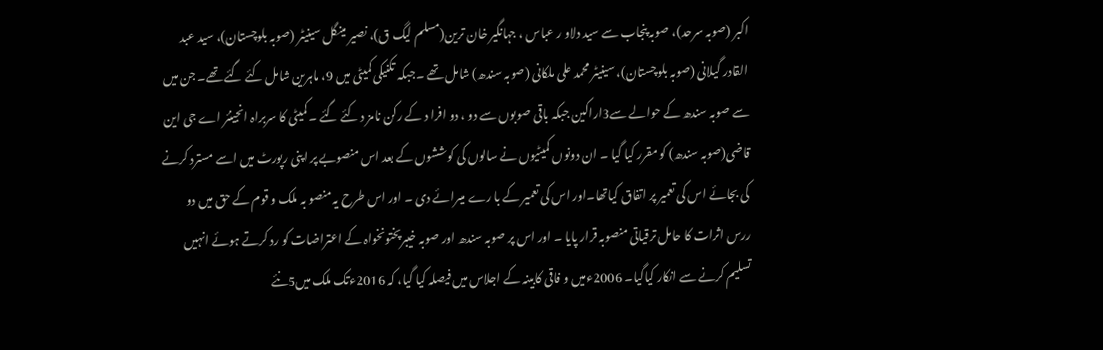اکبر (صوبہ سرحد)، صوبہ پنجاب سے سید دلاو ر عباس ، جہانگیر خان ترین(مسلم لیگ ق)، نصیر مینگل سینیٹر (صوبہ بلوچستان)، سید عبد القادر گیلانی (صوبہ بلوچستان)، سینیٹر محمد علی ملکانی (صوبہ سندھ) شامل تھے ۔جبکہ تکنیکی کمیٹی میں 9، ماہرین شامل کئے گئے تھے۔ جن میں سے صوبہ سندھ کے حوالے سے3اراکین جبکہ باقی صوبوں سے دو ، دو افرا د کے رکن نامز د کئے گئے ۔ کمیٹی کا سربراہ انجینئر اے جی این قاضی(صوبہ سندھ) کو مقرر کیا گیا ۔ ان دونوں کمیٹیوں نے سالوں کی کوششوں کے بعد اس منصوبے پر اپنی رپورٹ میں اسے مسترد کرنے کی بجائے اس کی تعمیر پر اتفاق کیاتھا۔اور اس کی تعمیر کے با رے میںرائے دی ۔ اور اس طرح یہ منصو بہ ملک و قوم کے حق میں دو ررس اثرات کا حامل ترقیاتی منصوبہ قرار پایا ۔ اور اس پر صوبہ سندھ اور صوبہ خیبرپختونخواہ کے اعتراضات کو رد کرتے ہوئے انہیں تسلیم کرنے سے انکار کیاگیا۔ 2006ءمیں و فاقی کابینہ کے اجلاس میں فیصلہ کیا گیا، کہ 2016ءتک ملک میں5نئے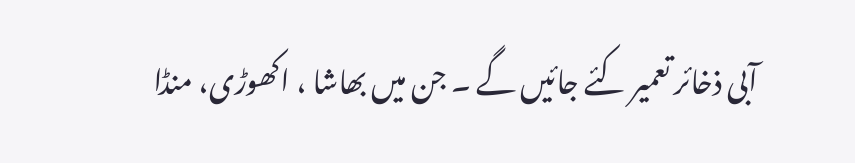آبی ذخائر تعمیر کئے جائیں گے ۔ جن میں بھاشا ، اکھوڑی، منڈا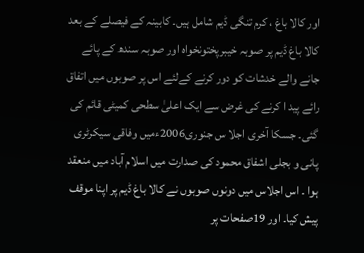اور کالا باغ ، کرم تنگی ڈیم شامل ہیں۔ کابینہ کے فیصلے کے بعد کالا باغ ڈیم پر صوبہ خیبرپختونخواہ اور صوبہ سندھ کے پائے جانے والے خدشات کو دور کرنے کےلئے اس پر صوبوں میں اتفاق رائے پید ا کرنے کی غرض سے ایک اعلیٰ سطحی کمیٹی قائم کی گئی۔ جسکا آخری اجلا س جنوری2006ءمیں وفاقی سیکرٹری پانی و بجلی اشفاق محمود کی صدارت میں اسلام آباد میں منعقد ہوا ۔ اس اجلاس میں دونوں صوبوں نے کالا باغ ڈیم پر اپنا موقف پیش کیا۔ اور 19صفحات پر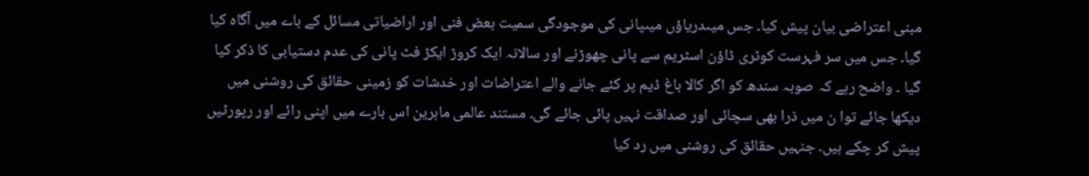مبنی اعتراضی بیان پیش کیا۔ جس میںدریاؤں میںپانی کی موجودگی سمیت بعض فنی اور اراضیاتی مسائل کے باے میں آگاہ کیا گیا۔ جس میں سر فہرست کوٹری ڈاؤن اسٹریم سے پانی چھوڑنے اور سالانہ ایک کروڑ ایکڑ فٹ پانی کی عدم دستیابی کا ذکر کیا گیا ۔ واضح رہے کہ صوبہ سندھ کو اگر کالا باغ ڈیم پر کئے جانے والے اعتراضات اور خدشات کو زمینی حقائق کی روشنی میں دیکھا جائے توا ن میں ذرا بھی سچائی اور صداقت نہیں پائی جائے گی۔ مستند عالمی ماہرین اس بارے میں اپنی رائے اور رپورٹیں پیش کر چکے ہیں۔ جنہیں حقائق کی روشنی میں رد کیا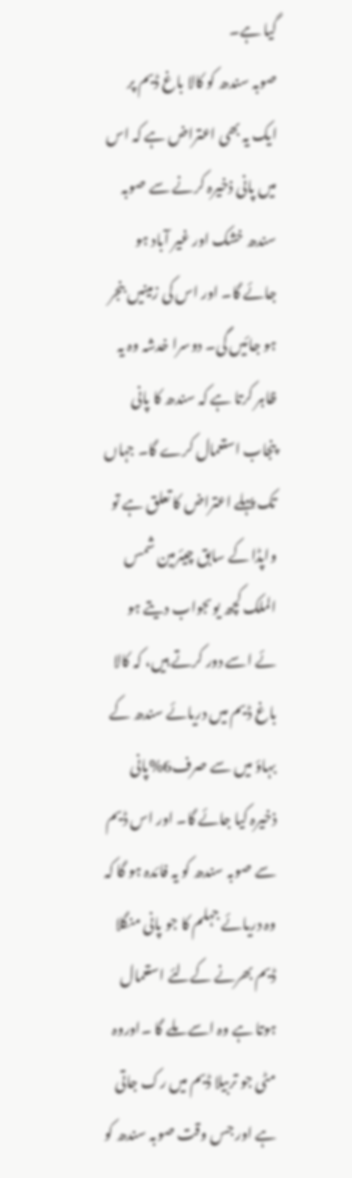گیا ہے۔
صوبہ سندھ کو کالا باغ ڈیم پر ایک یہ بھی اعتراض ہے کہ اس میں پانی ذخیرہ کرنے سے صوبہ سندھ خشک اور غیر آباد ہو جائے گا۔ اور اس کی زمینیں بنجر ہو جائیں گی۔ دوسرا خدشہ وہ یہ ظاہر کرتا ہے کہ سندھ کا پانی پنجاب استعمال کرے گا۔ جہاں تک پہلے اعتراض کا تعلق ہے تو واپڈا کے سابق چیئرمین شمس الملک کچھ یوںجواب دیتے ہو ئے اسے دور کرتے ہیں، کہ کالا باغ ڈیم میں دریائے سندھ کے بہاؤ میں سے صرف6%پانی ذخیرہ کیا جائے گا۔ اور اس ڈیم سے صوبہ سندھ کو یہ فائدہ ہو گا کہ وہ دریائے جہلم کا جو پانی منگلا ڈیم بھرنے کےلئے استعمال ہوتا ہے وہ اسے ملے گا ۔اوروہ مٹی جو تربیلا ڈیم میں رک جاتی ہے اور جس وقت صوبہ سندھ کو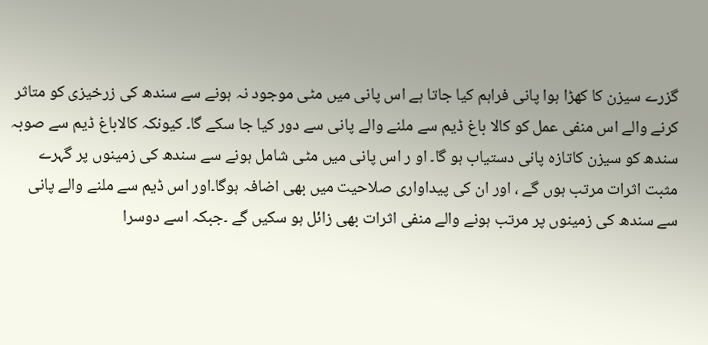گزرے سیزن کا کھڑا ہوا پانی فراہم کیا جاتا ہے اس پانی میں مٹی موجود نہ ہونے سے سندھ کی زرخیزی کو متاثر کرنے والے اس منفی عمل کو کالا باغ ڈیم سے ملنے والے پانی سے دور کیا جا سکے گا۔ کیونکہ کالاباغ ڈیم سے صوبہ سندھ کو سیزن کاتازہ پانی دستیاب ہو گا۔ او ر اس پانی میں مٹی شامل ہونے سے سندھ کی زمینوں پر گہرے مثبت اثرات مرتب ہوں گے ، اور ان کی پیداواری صلاحیت میں بھی اضافہ ہوگا۔اور اس ڈیم سے ملنے والے پانی سے سندھ کی زمینوں پر مرتب ہونے والے منفی اثرات بھی زائل ہو سکیں گے ۔جبکہ اسے دوسرا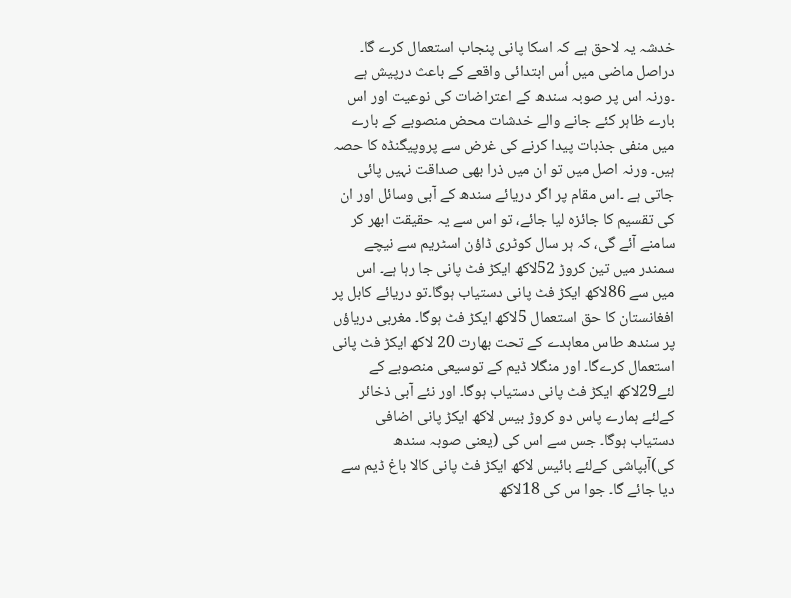خدشہ یہ لاحق ہے کہ اسکا پانی پنجاب استعمال کرے گا۔ دراصل ماضی میں اُس ابتدائی واقعے کے باعث درپیش ہے ۔ورنہ اس پر صوبہ سندھ کے اعتراضات کی نوعیت اور اس بارے ظاہر کئے جانے والے خدشات محض منصوبے کے بارے میں منفی جذبات پیدا کرنے کی غرض سے پروپیگنڈہ کا حصہ ہیں۔ ورنہ اصل میں تو ان میں ذرا بھی صداقت نہیں پائی جاتی ہے ۔اس مقام پر اگر دریائے سندھ کے آبی وسائل اور ان کی تقسیم کا جائزہ لیا جائے، تو اس سے یہ حقیقت ابھر کر سامنے آئے گی، کہ ہر سال کوٹری ڈاؤن اسٹریم سے نیچے سمندر میں تین کروڑ 52لاکھ ایکڑ فٹ پانی جا رہا ہے۔ اس میں سے 86لاکھ ایکڑ فٹ پانی دستیاب ہوگا۔تو دریائے کابل پر افغانستان کا حق استعمال 5لاکھ ایکڑ فٹ ہوگا۔ مغربی دریاؤں پر سندھ طاس معاہدے کے تحت بھارت 20 لاکھ ایکڑ فٹ پانی استعمال کرےگا۔ اور منگلا ڈیم کے توسیعی منصوبے کے لئے29لاکھ ایکڑ فٹ پانی دستیاب ہوگا۔ اور نئے آبی ذخائر کےلئے ہمارے پاس دو کروڑ بیس لاکھ ایکڑ پانی اضافی دستیاب ہوگا۔ جس سے اس کی (یعنی صوبہ سندھ کی)آبپاشی کےلئے بائیس لاکھ ایکڑ فٹ پانی کالا باغ ڈیم سے دیا جائے گا۔ جوا س کی 18لاکھ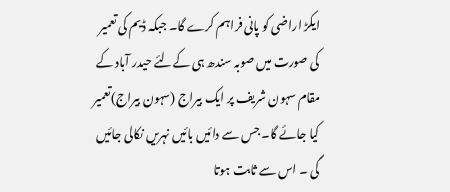ایکڑ اراضی کو پانی فراہم کرے گا۔ جبکہ ڈیم کی تعمیر کی صورت میں صوبہ سندھ ہی کےلئے حیدر آباد کے مقام سہون شریف پر ایک بیراج (سہون بیراج)تعمیر کیا جائے گا۔ جس سے دائیں بائیں نہریں نکالی جائیں گی ۔ اس سے ثابت ہوتا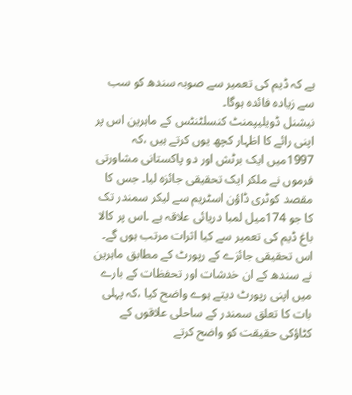ہے کہ ڈیم کی تعمیر سے صوبہ سندھ کو سب سے زیادہ فائدہ ہوگا۔
نیشنل ڈویلیپمنٹ کنسلٹنٹس کے ماہرین اس پر اپنی رائے کا اظہار کچھ یوں کرتے ہیں ،کہ 1997میں ایک برٹش اور دو پاکستانی مشاورتی فرموں نے ملکر ایک تحقیقی جائزہ لیا۔ جس کا مقصد کوٹری ڈاؤن اسٹریم سے لیکر سمندر تک کا جو 174میل لمبا دریائی علاقہ ہے ۔اس پر کالا باغ ڈیم کی تعمیر سے کیا اثرات مرتب ہوں گے۔ اس تحقیقی جائزے کے رپورٹ کے مطابق ماہرین نے سندھ کے ان خدشات اور تحفظات کے بارے میں اپنی رپورٹ دیتے ہوے واضح کیا ،کہ پہلی بات کا تعلق سمندر کے ساحلی علاقوں کے کٹاؤکی حقیقت کو واضح کرتے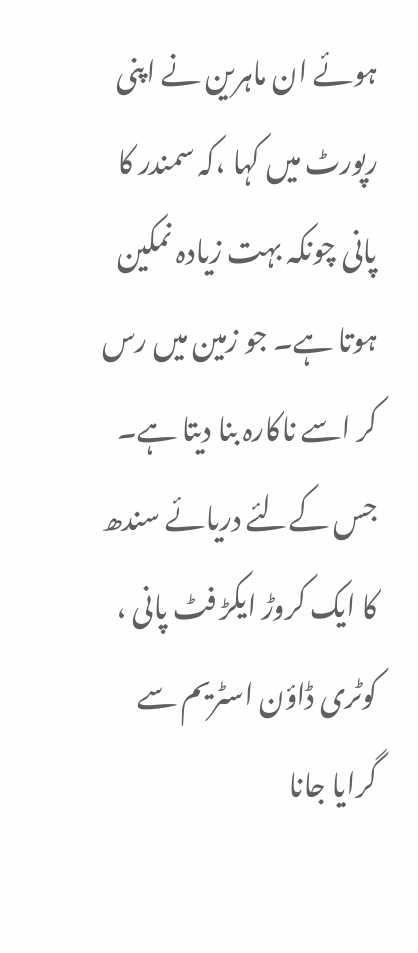ہوئے ان ماہرین نے اپنی رپورٹ میں کہا ،کہ سمندر کا پانی چونکہ بہت زیادہ نمکین ہوتا ہے۔ جو زمین میں رس کر اسے ناکارہ بنا دیتا ہے۔ جس کےلئے دریائے سندھ کا ایک کروڑ ایکڑ فٹ پانی ، کوٹری ڈاؤن اسٹریم سے گرایا جانا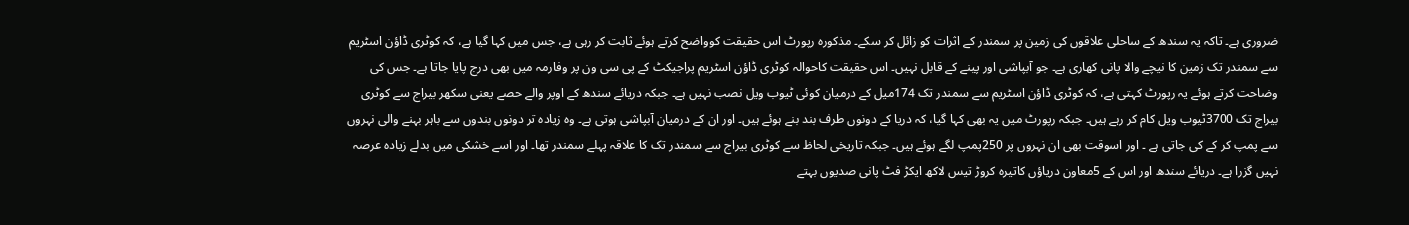ضروری ہے۔ تاکہ یہ سندھ کے ساحلی علاقوں کی زمین پر سمندر کے اثرات کو زائل کر سکے۔ مذکورہ رپورٹ اس حقیقت کوواضح کرتے ہوئے ثابت کر رہی ہے، جس میں کہا گیا ہے، کہ کوٹری ڈاؤن اسٹریم سے سمندر تک زمین کا نیچے والا پانی کھاری ہے۔ جو آبپاشی اور پینے کے قابل نہیں۔ اس حقیقت کاحوالہ کوٹری ڈاؤن اسٹریم پراجیکٹ کے پی سی ون پر وفارمہ میں بھی درج پایا جاتا ہے۔ جس کی وضاحت کرتے ہوئے یہ رپورٹ کہتی ہے، کہ کوٹری ڈاؤن اسٹریم سے سمندر تک 174میل کے درمیان کوئی ٹیوب ویل نصب نہیں ہے۔ جبکہ دریائے سندھ کے اوپر والے حصے یعنی سکھر بیراج سے کوٹری بیراج تک 3700ٹیوب ویل کام کر رہے ہیں۔ جبکہ رپورٹ میں یہ بھی کہا گیا، کہ دریا کے دونوں طرف بند بنے ہوئے ہیں۔ اور ان کے درمیان آبپاشی ہوتی ہے۔ وہ زیادہ تر دونوں بندوں سے باہر بہنے والی نہروں سے پمپ کر کے کی جاتی ہے ۔ اور اسوقت بھی ان نہروں پر 250پمپ لگے ہوئے ہیں۔ جبکہ تاریخی لحاظ سے کوٹری بیراج سے سمندر تک کا علاقہ پہلے سمندر تھا۔ اور اسے خشکی میں بدلے زیادہ عرصہ نہیں گزرا ہے۔ دریائے سندھ اور اس کے 5معاون دریاؤں کاتیرہ کروڑ تیس لاکھ ایکڑ فٹ پانی صدیوں بہتے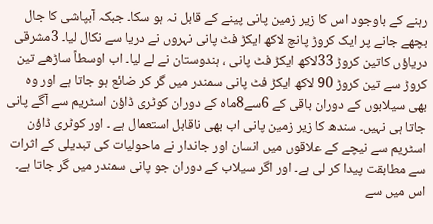رہنے کے باوجود اس کا زیر زمین پانی پینے کے قابل نہ ہو سکا۔ جبکہ آبپاشی کا جال بچھے جانے پر ایک کروڑ پانچ لاکھ ایکڑ فٹ پانی نہروں نے دریا سے نکال لیا۔ 3مشرقی دریاؤں کاتین کروڑ 33لاکھ ایکڑ فٹ پانی ، ہندوستان نے لے لیا۔ اب اوسطاً ساڑھے تین کروڑ سے تین کروڑ 90 لاکھ ایکڑ فٹ پانی سمندر میں گر کر ضائع ہو جاتا ہے اور وہ بھی سیلابوں کے دوران باقی کے 6سے8ماہ کے دوران کوٹری ڈاؤن اسٹریم سے آگے پانی جاتا ہی نہیں۔ سندھ کا زیر زمین پانی اب بھی ناقابل استعمال ہے ۔ اور کوٹری ڈاؤن اسٹریم سے نیچے کے علاقوں میں انسان اور جاندار نے ماحولیات کی تبدیلی کے اثرات سے مطابقت پیدا کر لی ہے۔ اور اگر سیلاب کے دوران جو پانی سمندر میں گر جاتا ہے۔ اس میں سے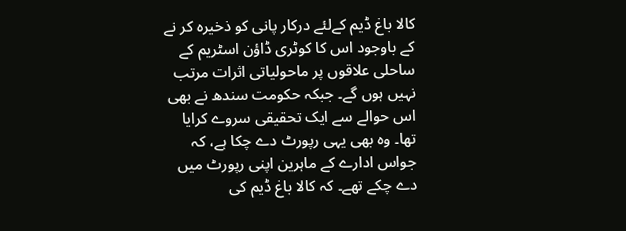کالا باغ ڈیم کےلئے درکار پانی کو ذخیرہ کر نے کے باوجود اس کا کوٹری ڈاؤن اسٹریم کے ساحلی علاقوں پر ماحولیاتی اثرات مرتب نہیں ہوں گے۔ جبکہ حکومت سندھ نے بھی اس حوالے سے ایک تحقیقی سروے کرایا تھا۔ وہ بھی یہی رپورٹ دے چکا ہے، کہ جواس ادارے کے ماہرین اپنی رپورٹ میں دے چکے تھے۔ کہ کالا باغ ڈیم کی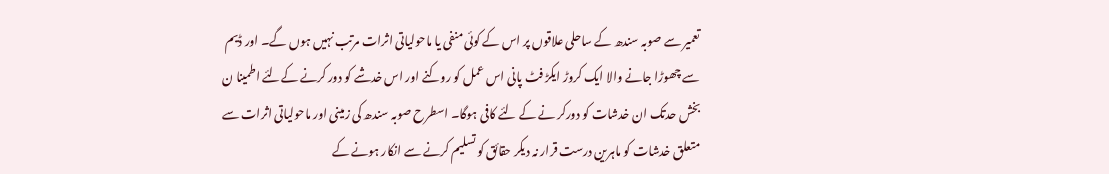تعمیر سے صوبہ سندھ کے ساحلی علاقوں پر اس کے کوئی منفی یا ماحولیاتی اثرات مرتب نہیں ہوں گے۔ اور ڈیم سے چھوڑا جانے والا ایک کروڑ ایکڑ فٹ پانی اس عمل کو روکنے اور اس خدشے کو دور کرنے کےلئے اطمینا ن بخش حدتک ان خدشات کو دورکر نے کے لئے کافی ہوگا۔ اسطرح صوبہ سندھ کی زمینی اور ماحولیاتی اثرات سے متعلق خدشات کو ماہرین درست قرار نہ دیکر حقائق کو تسلیم کرنے سے انکار ہونے کے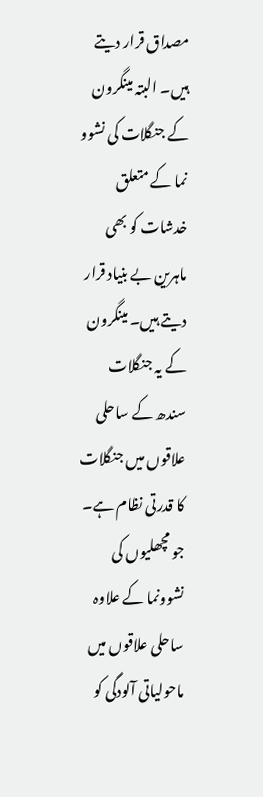مصداق قرار دیتے ہیں۔ البتہ مینگرون کے جنگلات کی نشوو نما کے متعلق خدشات کو بھی ماہرین بے بنیاد قرار دیتے ہیں۔ مینگرون کے یہ جنگلات سندھ کے ساحلی علاقوں میں جنگلات کا قدرتی نظام ہے۔ جو مچھلیوں کی نشوونما کے علاوہ ساحلی علاقوں میں ماحولیاتی آلودگی کو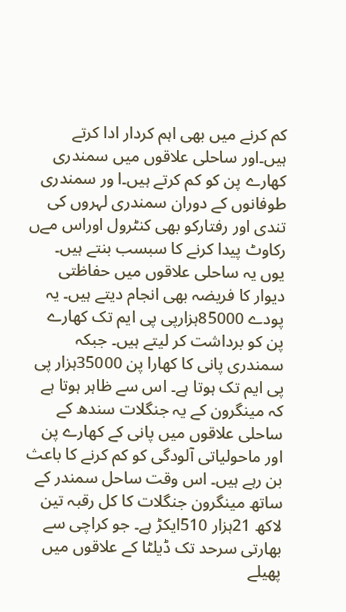کم کرنے میں بھی اہم کردار ادا کرتے ہیں۔اور ساحلی علاقوں میں سمندری کھارے پن کو کم کرتے ہیں۔ا ور سمندری طوفانوں کے دوران سمندری لہروں کی تندی اور رفتارکو بھی کنٹرول اوراس مےں رکاوٹ پیدا کرنے کا سبسب بنتے ہیں۔ یوں یہ ساحلی علاقوں میں حفاظتی دیوار کا فریضہ بھی انجام دیتے ہیں۔ یہ پودے 85000ہزارپی پی ایم تک کھارے پن کو برداشت کر لیتے ہیں۔ جبکہ سمندری پانی کا کھارا پن 35000ہزار پی پی ایم تک ہوتا ہے۔ اس سے ظاہر ہوتا ہے کہ مینگرون کے یہ جنگلات سندھ کے ساحلی علاقوں میں پانی کے کھارے پن اور ماحولیاتی آلودگی کو کم کرنے کا باعث بن رہے ہیں۔ اس وقت ساحل سمندر کے ساتھ مینگرون جنگلات کا کل رقبہ تین لاکھ 21ہزار 510ایکڑ ہے۔ جو کراچی سے بھارتی سرحد تک ڈیلٹا کے علاقوں میں پھیلے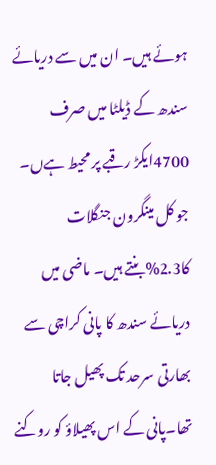ہوئے ہیں۔ ان میں سے دریائے سندھ کے ڈیلٹا میں صرف 4700ایکڑ رقبے پر محیط ہےں۔ جو کل مینگرون جنگلات کا2.3%بنتے ہیں۔ ماضی میں دریائے سندھ کا پانی کراچی سے بھارتی سرحد تک پھیل جاتا تھا۔پانی کے اس پھیلاؤ کو روکنے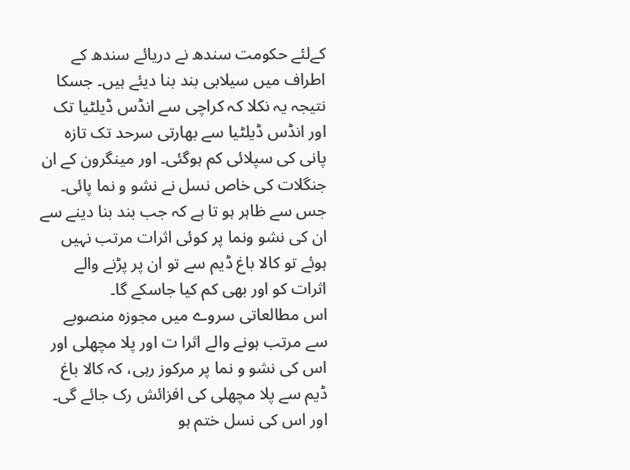کےلئے حکومت سندھ نے دریائے سندھ کے اطراف میں سیلابی بند بنا دیئے ہیں۔ جسکا نتیجہ یہ نکلا کہ کراچی سے انڈس ڈیلٹیا تک اور انڈس ڈیلٹیا سے بھارتی سرحد تک تازہ پانی کی سپلائی کم ہوگئی۔ اور مینگرون کے ان جنگلات کی خاص نسل نے نشو و نما پائی۔ جس سے ظاہر ہو تا ہے کہ جب بند بنا دینے سے ان کی نشو ونما پر کوئی اثرات مرتب نہیں ہوئے تو کالا باغ ڈیم سے تو ان پر پڑنے والے اثرات کو اور بھی کم کیا جاسکے گا۔
اس مطالعاتی سروے میں مجوزہ منصوبے سے مرتب ہونے والے اثرا ت اور پلا مچھلی اور اس کی نشو و نما پر مرکوز رہی، کہ کالا باغ ڈیم سے پلا مچھلی کی افزائش رک جائے گی۔ اور اس کی نسل ختم ہو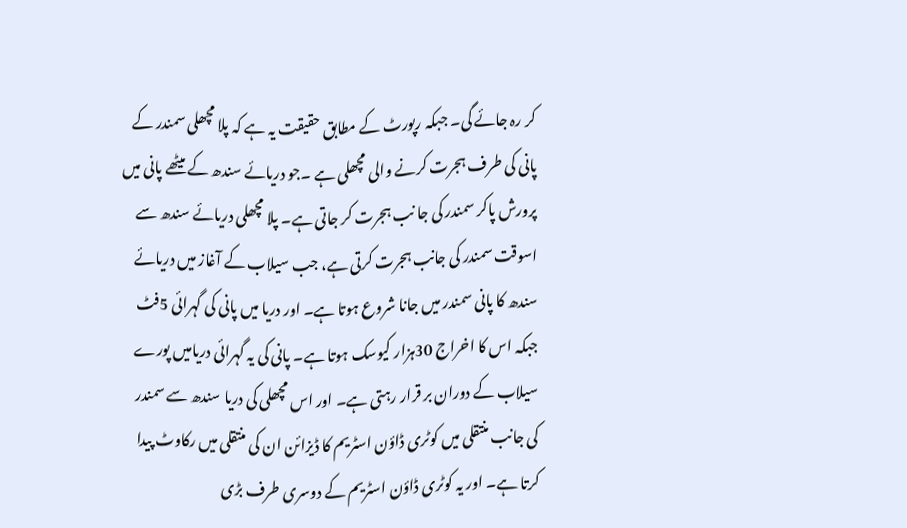کر رہ جائے گی۔ جبکہ رپورٹ کے مطابق حقیقت یہ ہے کہ پلا مچھلی سمندر کے پانی کی طرف ہجرت کرنے والی مچھلی ہے ۔جو دریائے سندھ کے میٹھے پانی میں پرورش پاکر سمندر کی جا نب ہجرت کر جاتی ہے۔ پلا مچھلی دریائے سندھ سے اسوقت سمندر کی جانب ہجرت کرتی ہے، جب سیلاب کے آغاز میں دریائے سندھ کا پانی سمندر میں جانا شروع ہوتا ہے۔ اور دریا میں پانی کی گہرائی 5فٹ جبکہ اس کا اخراج 30ہزار کیوسک ہوتا ہے۔ پانی کی یہ گہرائی دریامیں پورے سیلاب کے دوران بر قرار رہتی ہے۔ اور اس مچھلی کی دریا سندھ سے سمندر کی جانب منتقلی میں کوٹری ڈاؤن اسٹریم کا ڈیزائن ان کی منتقلی میں رکاوٹ پیدا کرتا ہے۔ اور یہ کوٹری ڈاؤن اسٹریم کے دوسری طرف بڑی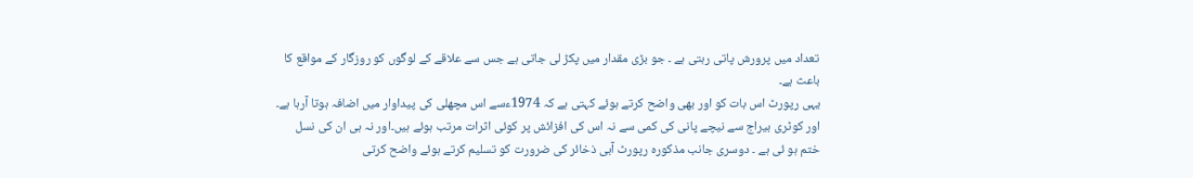تعداد میں پرورش پاتی رہتی ہے ۔ جو بڑی مقدار میں پکڑ لی جاتی ہے جس سے علاقے کے لوگوں کو روزگار کے مواقع کا باعث ہے۔
یہی رپورٹ اس بات کو اور بھی واضح کرتے ہوئے کہتی ہے کہ 1974ءسے اس مچھلی کی پیداوار میں اضافہ ہوتا آرہا ہے۔ اور کوٹری بیراج سے نیچے پانی کی کمی سے نہ اس کی افزائش پر کوئی اثرات مرتب ہوئے ہیں۔اور نہ ہی ان کی نسل ختم ہو ئی ہے ۔ دوسری جانب مذکورہ رپورٹ آبی ذخائر کی ضرورت کو تسلیم کرتے ہوئے واضح کرتی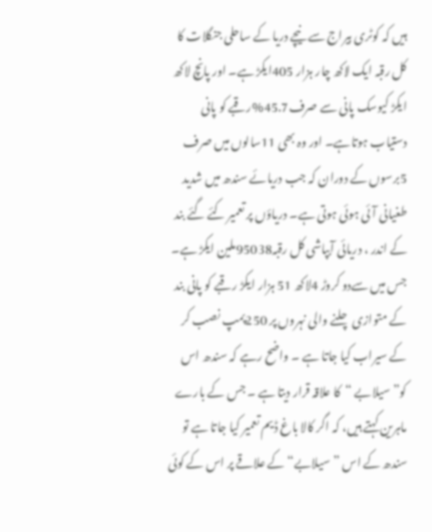ہیں کہ کوٹری بیراج سے نیچے دریا کے ساحلی جنگلات کا کل رقبہ ایک لاکھ چار ہزار 405ایکڑ ہے۔ اور پانچ لاکھ ایکڑ کیوسک پانی سے صرف45.7%رقبے کو پانی دستیاب ہوتاہے۔ اور وہ بھی 11سالوں میں صرف 5برسوں کے دوران کہ جب دریائے سندھ میں شدید طغیانی آئی ہوئی ہوتی ہے۔ دریاؤں پر تعمیر کئے گئے بند کے اندر ، دریائی آبپاشی کل رقبہ95038ملین ایکڑ ہے۔ جس میں سےدو کروڑ 4لاکھ 51 ہزار ایکڑ رقبے کو پانی بند کے متوازی چلنے والی نہروں پر 250پمپ نصب کر کے سیراب کیا جاتا ہے ۔ واضح رہے کہ سندھ اس کو” سیلابے “کا علاقہ قرار دیتا ہے ۔ جس کے بارے ماہرین کہتے ہیں، کہ اگر کالا باغ ڈیم تعمیر کیا جاتا ہے تو سندھ کے اس ”سیلابے“ کے علاقے پر اس کے کوئی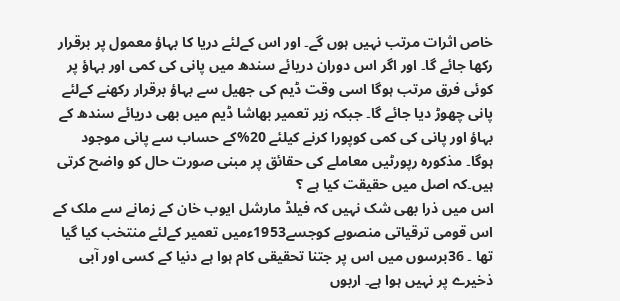خاص اثرات مرتب نہیں ہوں گے۔ اور اس کےلئے دریا کا بہاؤ معمول پر برقرار رکھا جائے گا۔ اور اگر اس دوران دریائے سندھ میں پانی کی کمی اور بہاؤ پر کوئی فرق مرتب ہوگا اسی وقت ڈیم کی جھیل سے بہاؤ برقرار رکھنے کےلئے پانی چھوڑ دیا جائے گا۔ جبکہ زیر تعمیر بھاشا ڈیم میں بھی دریائے سندھ کے بہاؤ اور پانی کی کمی کوپورا کرنے کیلئے 20%کے حساب سے پانی موجود ہوگا۔ مذکورہ رپورٹیں معاملے کی حقائق پر مبنی صورت حال کو واضح کرتی ہیں۔کہ اصل میں حقیقت کیا ہے ؟
اس میں ذرا بھی شک نہیں کہ فیلڈ مارشل ایوب خان کے زمانے سے ملک کے اس قومی ترقیاتی منصوبے کوجسے1953ءمیں تعمیر کےلئے منتخب کیا گیا تھا ۔ 36برسوں میں اس پر جتنا تحقیقی کام ہوا ہے دنیا کے کسی اور آبی ذخیرے پر نہیں ہوا ہے۔ اربوں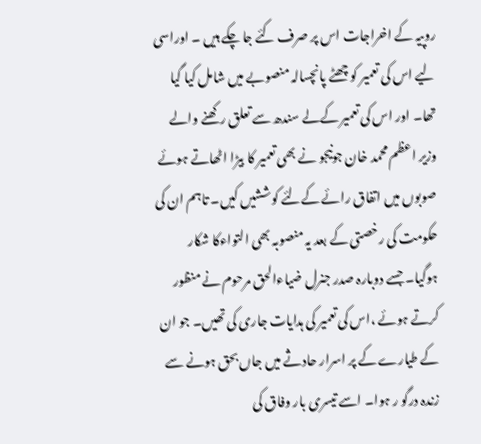روپیہ کے اخراجات اس پر صرف کئے جا چکے ہیں ۔ اوراسی لیے اس کی تعمیر کو چھٹے پانچسالہ منصوبے میں شامل کیا گیا تھا۔ اور اس کی تعمیر کےلے سندھ سے تعلق رکھنے والے وزیر اعظم محمد خان جونیجو نے بھی تعمیر کا بیڑا اٹھاتے ہوئے صوبوں میں اتفاق رائے کےلئے کوششیں کیں۔ تاہم ان کی حکومت کی رخصتی کے بعد یہ منصوبہ بھی التواءکا شکار ہوگیا۔ جسے دوبارہ صدر جنرل ضیاءالحق مرحوم نے منظور کرتے ہوئے ،اس کی تعمیر کی ہدایات جاری کی تھیں۔ جو ان کے طیارے کے پر اسرار حادثے میں جاں بحق ہونے سے زندہ درگو ر ہوا۔ اسے تیسری بار وفاق کی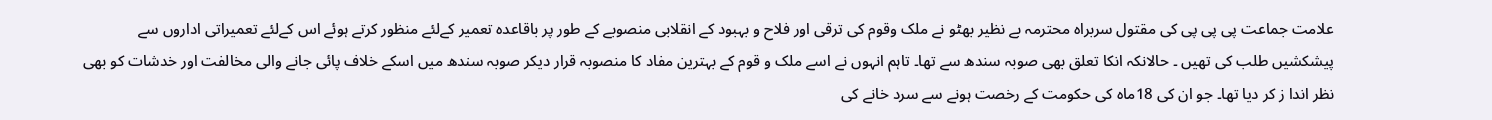علامت جماعت پی پی پی کی مقتول سربراہ محترمہ بے نظیر بھٹو نے ملک وقوم کی ترقی اور فلاح و بہبود کے انقلابی منصوبے کے طور پر باقاعدہ تعمیر کےلئے منظور کرتے ہوئے اس کےلئے تعمیراتی اداروں سے پیشکشیں طلب کی تھیں ۔ حالانکہ انکا تعلق بھی صوبہ سندھ سے تھا۔ تاہم انہوں نے اسے ملک و قوم کے بہترین مفاد کا منصوبہ قرار دیکر صوبہ سندھ میں اسکے خلاف پائی جانے والی مخالفت اور خدشات کو بھی نظر اندا ز کر دیا تھا۔ جو ان کی 18ماہ کی حکومت کے رخصت ہونے سے سرد خانے کی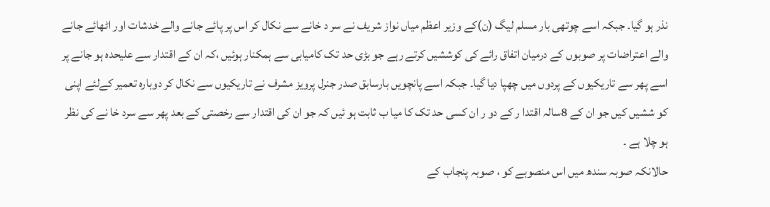نذر ہو گیا۔ جبکہ اسے چوتھی بار مسلم لیگ (ن)کے وزیر اعظم میاں نواز شریف نے سر د خانے سے نکال کر اس پر پائے جانے والے خدشات اور اٹھائے جانے والے اعتراضات پر صوبوں کے درمیان اتفاق رائے کی کوششیں کرتے رہے جو بڑی حد تک کامیابی سے ہمکنار ہوئیں ،کہ ان کے اقتدار سے علیحدہ ہو جانے پر اسے پھر سے تاریکیوں کے پردوں میں چھپا دیا گیا۔ جبکہ اسے پانچویں بارسابق صدر جنرل پرویز مشرف نے تاریکیوں سے نکال کر دوبارہ تعمیر کےلئے اپنی کو ششیں کیں جو ان کے 8سالہ اقتدا ر کے دو ر ان کسی حد تک کا میا ب ثابت ہو ئیں کہ جو ان کی اقتدار سے رخصتی کے بعد پھر سے سرد خا نے کی نظر ہو چلا ہے ۔
حالانکہ صوبہ سندھ میں اس منصوبے کو ، صوبہ پنجاب کے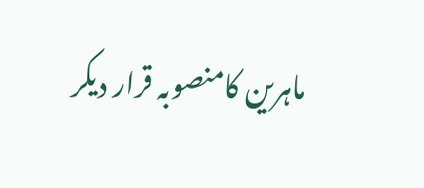ماہرین کامنصوبہ قرار دیکر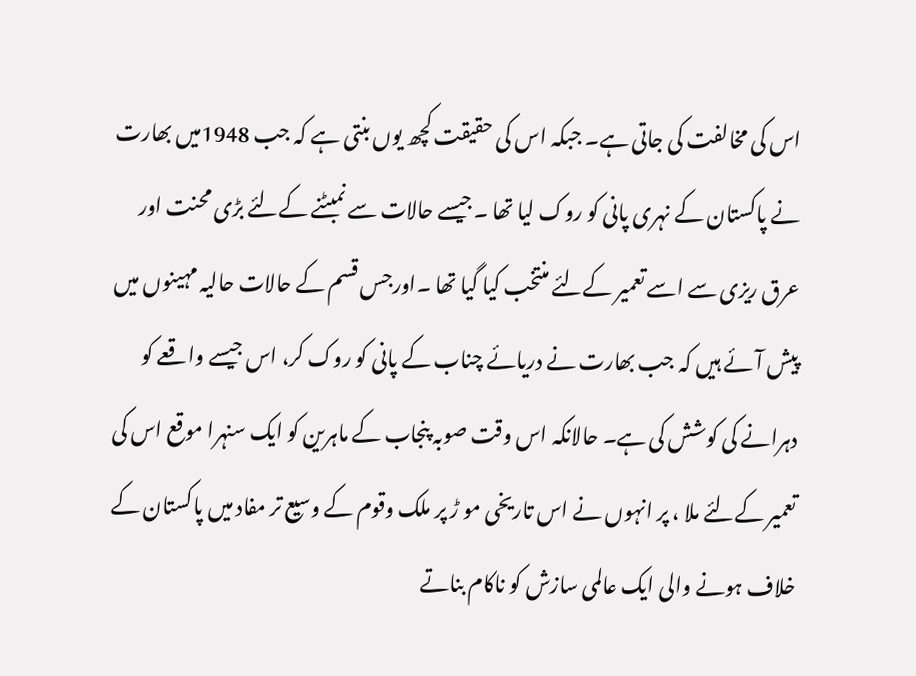اس کی مخالفت کی جاتی ہے۔ جبکہ اس کی حقیقت کچھ یوں بنتی ہے کہ جب 1948میں بھارت نے پاکستان کے نہری پانی کو روک لیا تھا ۔جیسے حالات سے نمبٹنے کےلئے بڑی محنت اور عرق ریزی سے اسے تعمیر کےلئے منتخب کیا گیا تھا ۔اورجس قسم کے حالات حالیہ مہینوں میں پیش آئے ہیں کہ جب بھارت نے دریائے چناب کے پانی کو روک کر، اس جیسے واقعے کو دہرانے کی کوشش کی ہے۔ حالانکہ اس وقت صوبہ پنجاب کے ماہرین کو ایک سنہرا موقع اس کی تعمیر کےلئے ملا ، پر انہوں نے اس تاریخی مو ڑ پر ملک وقوم کے وسیع تر مفاد میں پاکستان کے خلاف ہونے والی ایک عالمی سازش کو ناکام بناتے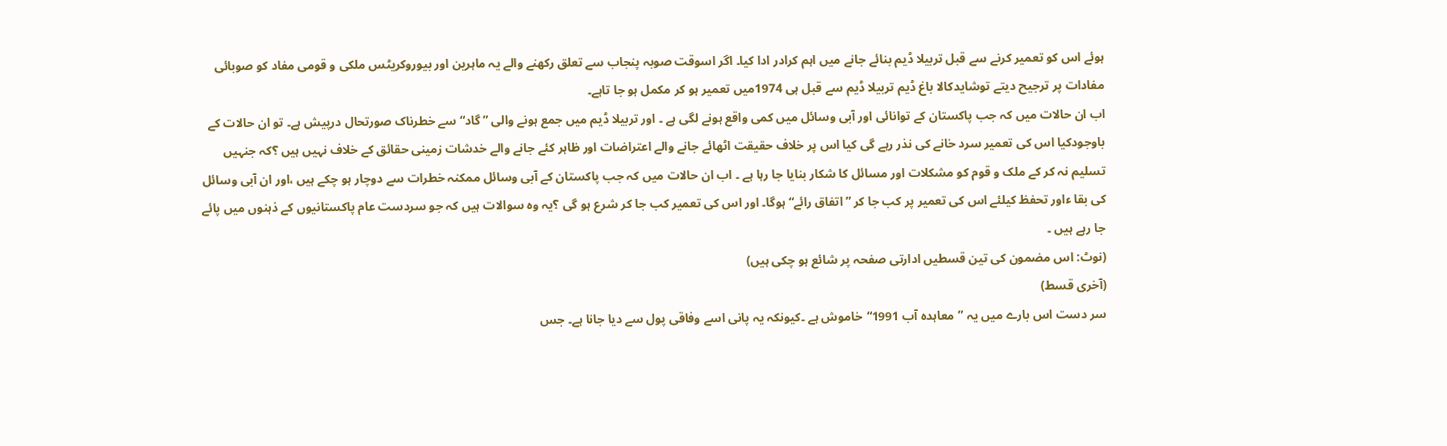ہوئے اس کو تعمیر کرنے سے قبل تربیلا ڈیم بنائے جانے میں اہم کرادر ادا کیا۔ اگر اسوقت صوبہ پنجاب سے تعلق رکھنے والے یہ ماہرین اور بیوروکریٹس ملکی و قومی مفاد کو صوبائی مفادات پر ترجیح دیتے توشایدکالا باغ ڈیم تربیلا ڈیم سے قبل ہی 1974میں تعمیر ہو کر مکمل ہو جا تاہے۔
اب ان حالات میں کہ جب پاکستان کے توانائی اور آبی وسائل میں کمی واقع ہونے لگی ہے ۔ اور تربیلا ڈیم میں جمع ہونے والی ” گاد“ سے خطرناک صورتحال درپیش ہے۔ تو ان حالات کے باوجودکیا اس کی تعمیر سرد خانے کی نذر رہے گی کیا اس پر خلاف حقیقت اٹھائے جانے والے اعتراضات اور ظاہر کئے جانے والے خدشات زمینی حقائق کے خلاف نہیں ہیں ؟کہ جنہیں تسلیم نہ کر کے ملک و قوم کو مشکلات اور مسائل کا شکار بنایا جا رہا ہے ۔ اب ان حالات میں کہ جب پاکستان کے آبی وسائل ممکنہ خطرات سے دوچار ہو چکے ہیں ،اور ان آبی وسائل کی بقا ءاور تحفظ کیلئے اس کی تعمیر پر کب جا کر ”اتفاق رائے“ہوگا۔ اور اس کی تعمیر کب جا کر شرع ہو گی ؟یہ وہ سوالات ہیں کہ جو سردست عام پاکستانیوں کے ذہنوں میں پائے جا رہے ہیں ۔
(نوٹ: اس مضمون کی تین قسطیں ادارتی صفحہ پر شائع ہو چکی ہیں)
(آخری قسط)
سر دست اس بارے میں یہ ”معاہدہ آب 1991“خاموش ہے ۔کیونکہ یہ پانی اسے وفاقی پول سے دیا جانا ہے۔ جس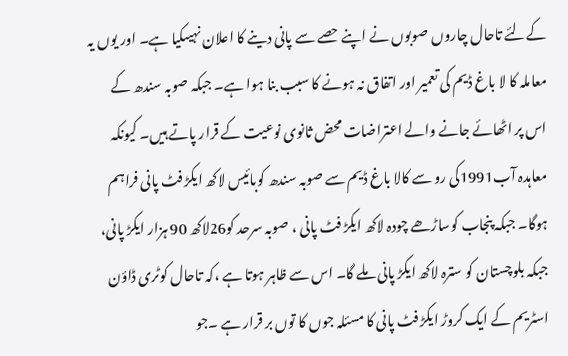کےلئے تاحال چاروں صوبوں نے اپنے حصے سے پانی دینے کا اعلان نہیںکیا ہے۔ اور یوں یہ معاملہ کا لا باغ ڈیم کی تعمیر اور اتفاق نہ ہونے کا سبب بنا ہوا ہے۔ جبکہ صوبہ سندھ کے اس پر اٹھائے جانے والے اعتراضات محض ثانوی نوعیت کے قرار پاتے ہیں۔ کیونکہ معاہدہ آب1991کی رو سے کالا باغ ڈیم سے صوبہ سندھ کوبائیس لاکھ ایکڑ فٹ پانی فراہم ہوگا۔ جبکہ پنجاب کوساڑھے چودہ لاکھ ایکڑ فٹ پانی ، صوبہ سرحد کو26لاکھ 90 ہزار ایکڑ پانی، جبکہ بلوچستان کو سترہ لاکھ ایکڑ پانی ملے گا۔ اس سے ظاہر ہوتا ہے ،کہ تاحال کوٹری ڈاؤن اسٹریم کے ایک کروڑ ایکڑ فٹ پانی کا مسئلہ جوں کا توں بر قرار ہے ۔جو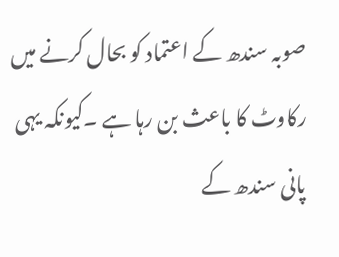صوبہ سندھ کے اعتماد کو بحال کرنے میں رکاوٹ کا باعث بن رہا ہے ۔کیونکہ یہی پانی سندھ کے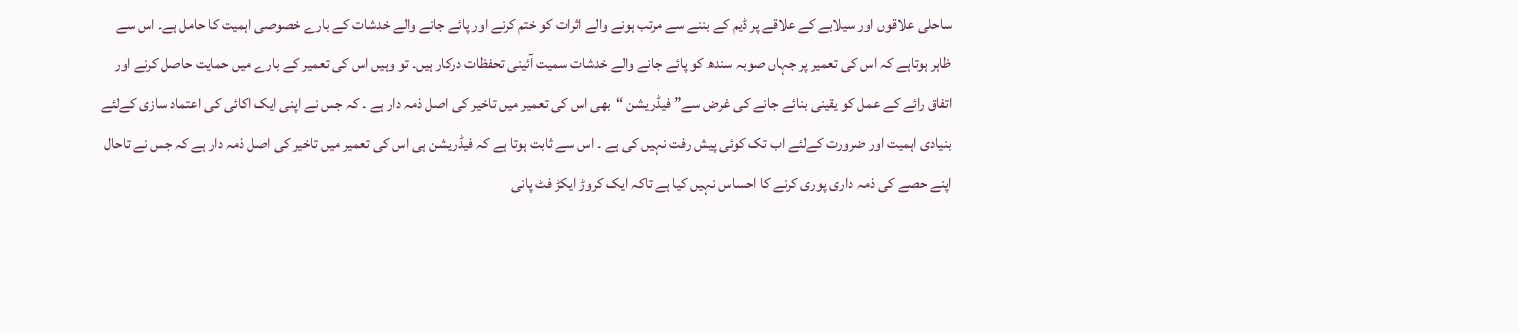ساحلی علاقوں اور سیلابے کے علاقے پر ڈیم کے بننے سے مرتب ہونے والے اثرات کو ختم کرنے اور پائے جانے والے خدشات کے بارے خصوصی اہمیت کا حامل ہے۔ اس سے ظاہر ہوتاہے کہ اس کی تعمیر پر جہاں صوبہ سندھ کو پائے جانے والے خدشات سمیت آئینی تحفظات درکار ہیں۔ تو وہیں اس کی تعمیر کے بارے میں حمایت حاصل کرنے اور اتفاق رائے کے عمل کو یقینی بنائے جانے کی غرض سے” فیڈریشن “بھی اس کی تعمیر میں تاخیر کی اصل ذمہ دار ہے ۔ کہ جس نے اپنی ایک اکائی کی اعتماد سازی کےلئے بنیادی اہمیت اور ضرورت کےلئے اب تک کوئی پیش رفت نہیں کی ہے ۔ اس سے ثابت ہوتا ہے کہ فیڈریشن ہی اس کی تعمیر میں تاخیر کی اصل ذمہ دار ہے کہ جس نے تاحال اپنے حصے کی ذمہ داری پوری کرنے کا احساس نہیں کیا ہے تاکہ ایک کروڑ ایکڑ فٹ پانی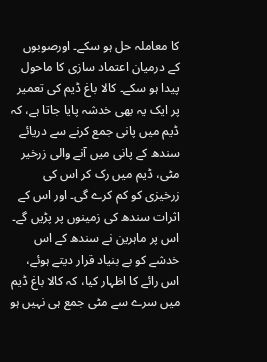کا معاملہ حل ہو سکے۔ اورصوبوں کے درمیان اعتماد سازی کا ماحول پیدا ہو سکے۔ کالا باغ ڈیم کی تعمیر پر ایک یہ بھی خدشہ پایا جاتا ہے، کہ ڈیم میں پانی جمع کرنے سے دریائے سندھ کے پانی میں آنے والی زرخیر مٹی، ڈیم میں رک کر اس کی زرخیزی کو کم کرے گی۔ اور اس کے اثرات سندھ کی زمینوں پر پڑیں گے۔ اس پر ماہرین نے سندھ کے اس خدشے کو بے بنیاد قرار دیتے ہوئے، اس رائے کا اظہار کیا، کہ کالا باغ ڈیم میں سرے سے مٹی جمع ہی نہیں ہو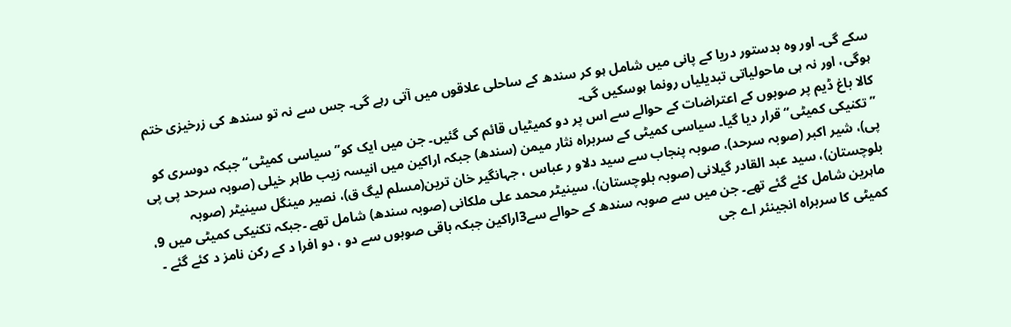سکے گی۔ اور وہ بدستور دریا کے پانی میں شامل ہو کر سندھ کے ساحلی علاقوں میں آتی رہے گی۔ جس سے نہ تو سندھ کی زرخیزی ختم ہوگی، اور نہ ہی ماحولیاتی تبدیلیاں رونما ہوسکیں گی۔
کالا باغ ڈیم پر صوبوں کے اعتراضات کے حوالے سے اس پر دو کمیٹیاں قائم کی گئیں۔ جن میں ایک کو” سیاسی کمیٹی“ جبکہ دوسری کو ”تکنیکی کمیٹی“ قرار دیا گیا۔ سیاسی کمیٹی کے سربراہ نثار میمن (سندھ) جبکہ اراکین میں انیسہ زیب طاہر خیلی (صوبہ سرحد پی پی پی)، شیر اکبر (صوبہ سرحد)، صوبہ پنجاب سے سید دلاو ر عباس ، جہانگیر خان ترین(مسلم لیگ ق)، نصیر مینگل سینیٹر (صوبہ بلوچستان)، سید عبد القادر گیلانی (صوبہ بلوچستان)، سینیٹر محمد علی ملکانی (صوبہ سندھ) شامل تھے ۔جبکہ تکنیکی کمیٹی میں 9، ماہرین شامل کئے گئے تھے۔ جن میں سے صوبہ سندھ کے حوالے سے3اراکین جبکہ باقی صوبوں سے دو ، دو افرا د کے رکن نامز د کئے گئے ۔ کمیٹی کا سربراہ انجینئر اے جی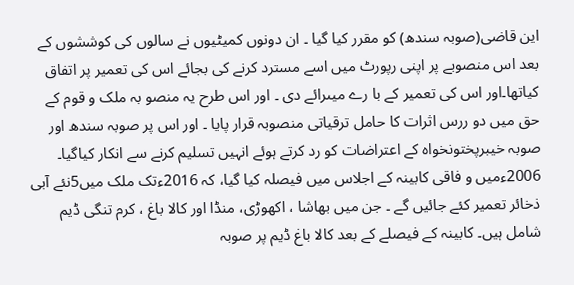این قاضی(صوبہ سندھ) کو مقرر کیا گیا ۔ ان دونوں کمیٹیوں نے سالوں کی کوششوں کے بعد اس منصوبے پر اپنی رپورٹ میں اسے مسترد کرنے کی بجائے اس کی تعمیر پر اتفاق کیاتھا۔اور اس کی تعمیر کے با رے میںرائے دی ۔ اور اس طرح یہ منصو بہ ملک و قوم کے حق میں دو ررس اثرات کا حامل ترقیاتی منصوبہ قرار پایا ۔ اور اس پر صوبہ سندھ اور صوبہ خیبرپختونخواہ کے اعتراضات کو رد کرتے ہوئے انہیں تسلیم کرنے سے انکار کیاگیا۔ 2006ءمیں و فاقی کابینہ کے اجلاس میں فیصلہ کیا گیا، کہ 2016ءتک ملک میں5نئے آبی ذخائر تعمیر کئے جائیں گے ۔ جن میں بھاشا ، اکھوڑی، منڈا اور کالا باغ ، کرم تنگی ڈیم شامل ہیں۔ کابینہ کے فیصلے کے بعد کالا باغ ڈیم پر صوبہ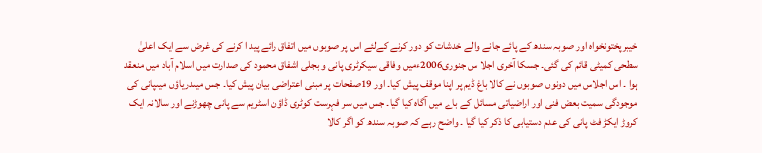خیبرپختونخواہ اور صوبہ سندھ کے پائے جانے والے خدشات کو دور کرنے کےلئے اس پر صوبوں میں اتفاق رائے پید ا کرنے کی غرض سے ایک اعلیٰ سطحی کمیٹی قائم کی گئی۔ جسکا آخری اجلا س جنوری2006ءمیں وفاقی سیکرٹری پانی و بجلی اشفاق محمود کی صدارت میں اسلام آباد میں منعقد ہوا ۔ اس اجلاس میں دونوں صوبوں نے کالا باغ ڈیم پر اپنا موقف پیش کیا۔ اور 19صفحات پر مبنی اعتراضی بیان پیش کیا۔ جس میںدریاؤں میںپانی کی موجودگی سمیت بعض فنی اور اراضیاتی مسائل کے باے میں آگاہ کیا گیا۔ جس میں سر فہرست کوٹری ڈاؤن اسٹریم سے پانی چھوڑنے اور سالانہ ایک کروڑ ایکڑ فٹ پانی کی عدم دستیابی کا ذکر کیا گیا ۔ واضح رہے کہ صوبہ سندھ کو اگر کالا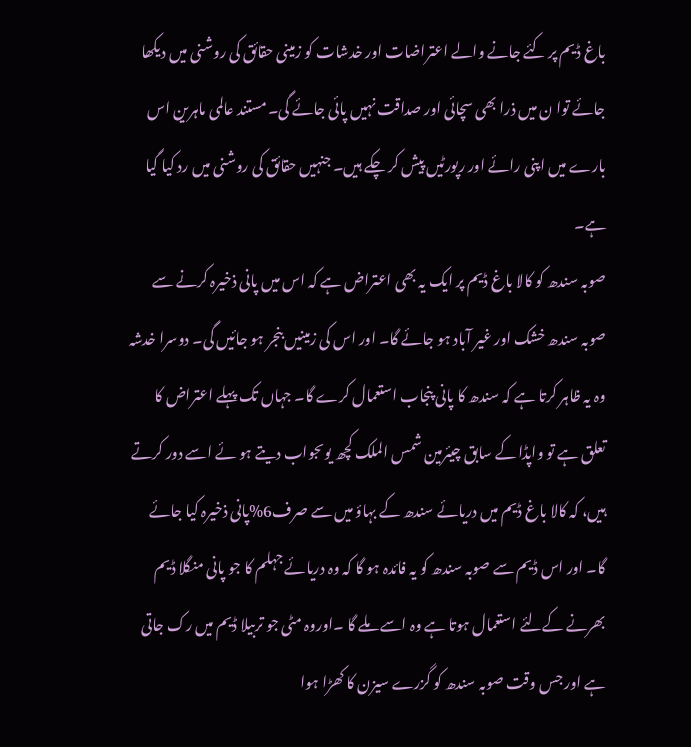باغ ڈیم پر کئے جانے والے اعتراضات اور خدشات کو زمینی حقائق کی روشنی میں دیکھا جائے توا ن میں ذرا بھی سچائی اور صداقت نہیں پائی جائے گی۔ مستند عالمی ماہرین اس بارے میں اپنی رائے اور رپورٹیں پیش کر چکے ہیں۔ جنہیں حقائق کی روشنی میں رد کیا گیا ہے۔
صوبہ سندھ کو کالا باغ ڈیم پر ایک یہ بھی اعتراض ہے کہ اس میں پانی ذخیرہ کرنے سے صوبہ سندھ خشک اور غیر آباد ہو جائے گا۔ اور اس کی زمینیں بنجر ہو جائیں گی۔ دوسرا خدشہ وہ یہ ظاہر کرتا ہے کہ سندھ کا پانی پنجاب استعمال کرے گا۔ جہاں تک پہلے اعتراض کا تعلق ہے تو واپڈا کے سابق چیئرمین شمس الملک کچھ یوںجواب دیتے ہو ئے اسے دور کرتے ہیں، کہ کالا باغ ڈیم میں دریائے سندھ کے بہاؤ میں سے صرف6%پانی ذخیرہ کیا جائے گا۔ اور اس ڈیم سے صوبہ سندھ کو یہ فائدہ ہو گا کہ وہ دریائے جہلم کا جو پانی منگلا ڈیم بھرنے کےلئے استعمال ہوتا ہے وہ اسے ملے گا ۔اوروہ مٹی جو تربیلا ڈیم میں رک جاتی ہے اور جس وقت صوبہ سندھ کو گزرے سیزن کا کھڑا ہوا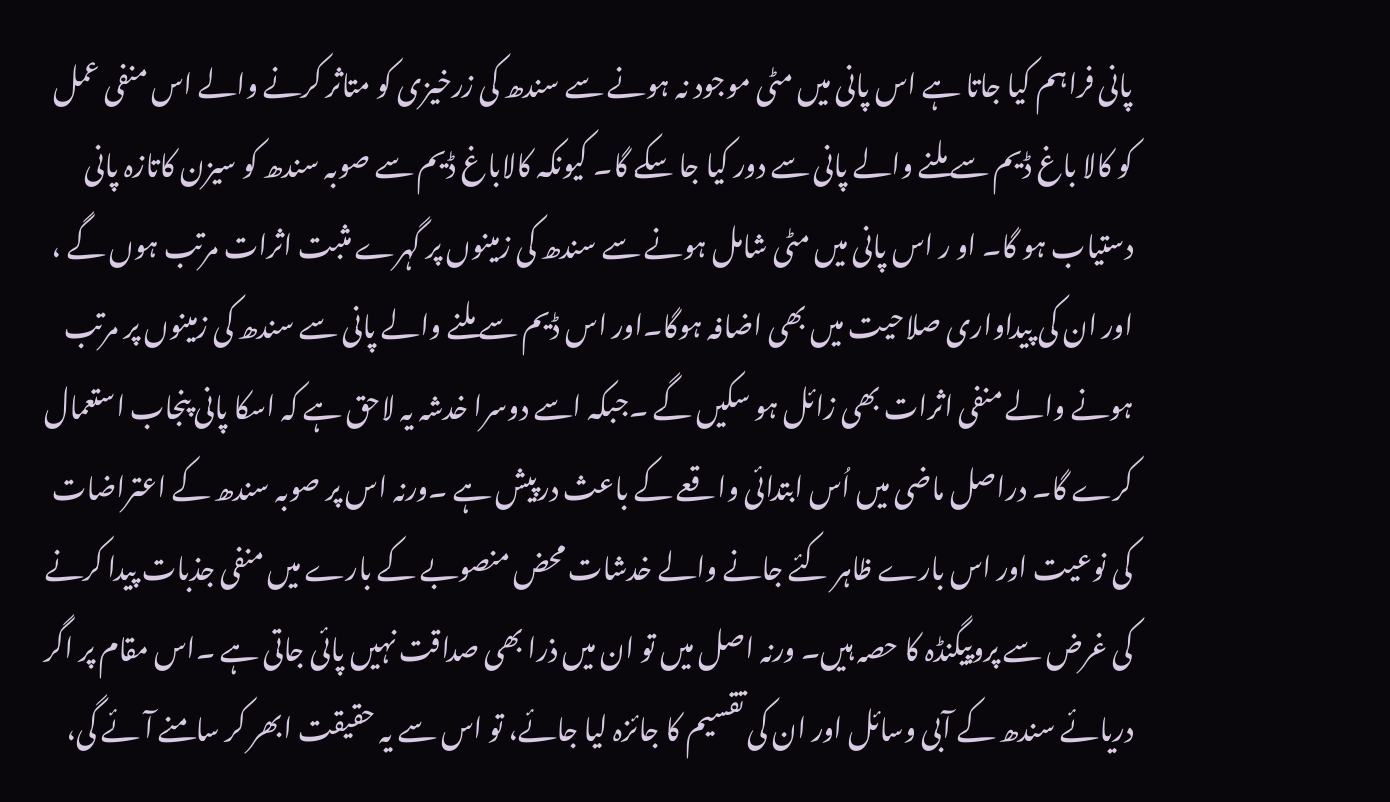پانی فراہم کیا جاتا ہے اس پانی میں مٹی موجود نہ ہونے سے سندھ کی زرخیزی کو متاثر کرنے والے اس منفی عمل کو کالا باغ ڈیم سے ملنے والے پانی سے دور کیا جا سکے گا۔ کیونکہ کالاباغ ڈیم سے صوبہ سندھ کو سیزن کاتازہ پانی دستیاب ہو گا۔ او ر اس پانی میں مٹی شامل ہونے سے سندھ کی زمینوں پر گہرے مثبت اثرات مرتب ہوں گے ، اور ان کی پیداواری صلاحیت میں بھی اضافہ ہوگا۔اور اس ڈیم سے ملنے والے پانی سے سندھ کی زمینوں پر مرتب ہونے والے منفی اثرات بھی زائل ہو سکیں گے ۔جبکہ اسے دوسرا خدشہ یہ لاحق ہے کہ اسکا پانی پنجاب استعمال کرے گا۔ دراصل ماضی میں اُس ابتدائی واقعے کے باعث درپیش ہے ۔ورنہ اس پر صوبہ سندھ کے اعتراضات کی نوعیت اور اس بارے ظاہر کئے جانے والے خدشات محض منصوبے کے بارے میں منفی جذبات پیدا کرنے کی غرض سے پروپیگنڈہ کا حصہ ہیں۔ ورنہ اصل میں تو ان میں ذرا بھی صداقت نہیں پائی جاتی ہے ۔اس مقام پر اگر دریائے سندھ کے آبی وسائل اور ان کی تقسیم کا جائزہ لیا جائے، تو اس سے یہ حقیقت ابھر کر سامنے آئے گی،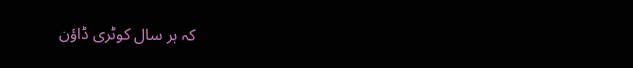کہ ہر سال کوٹری ڈاؤن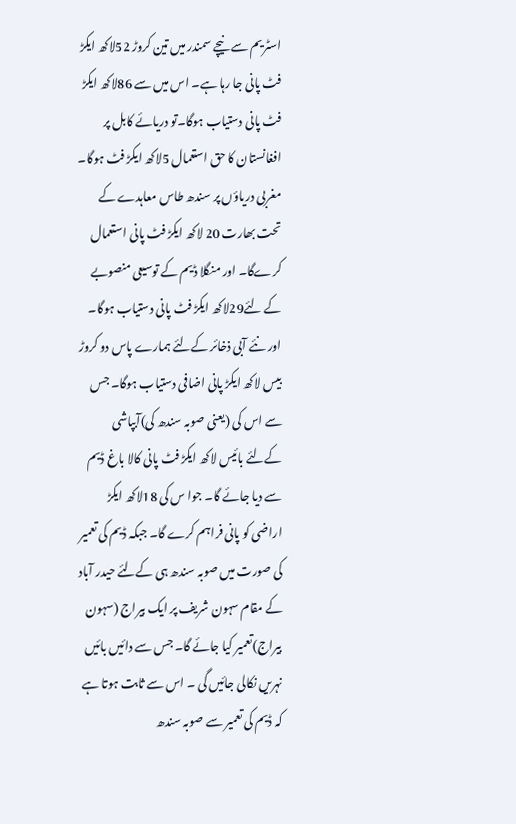اسٹریم سے نیچے سمندر میں تین کروڑ 52لاکھ ایکڑ فٹ پانی جا رہا ہے۔ اس میں سے 86لاکھ ایکڑ فٹ پانی دستیاب ہوگا۔تو دریائے کابل پر افغانستان کا حق استعمال 5لاکھ ایکڑ فٹ ہوگا۔ مغربی دریاؤں پر سندھ طاس معاہدے کے تحت بھارت 20 لاکھ ایکڑ فٹ پانی استعمال کرےگا۔ اور منگلا ڈیم کے توسیعی منصوبے کے لئے29لاکھ ایکڑ فٹ پانی دستیاب ہوگا۔ اور نئے آبی ذخائر کےلئے ہمارے پاس دو کروڑ بیس لاکھ ایکڑ پانی اضافی دستیاب ہوگا۔ جس سے اس کی (یعنی صوبہ سندھ کی)آبپاشی کےلئے بائیس لاکھ ایکڑ فٹ پانی کالا باغ ڈیم سے دیا جائے گا۔ جوا س کی 18لاکھ ایکڑ اراضی کو پانی فراہم کرے گا۔ جبکہ ڈیم کی تعمیر کی صورت میں صوبہ سندھ ہی کےلئے حیدر آباد کے مقام سہون شریف پر ایک بیراج (سہون بیراج)تعمیر کیا جائے گا۔ جس سے دائیں بائیں نہریں نکالی جائیں گی ۔ اس سے ثابت ہوتا ہے کہ ڈیم کی تعمیر سے صوبہ سندھ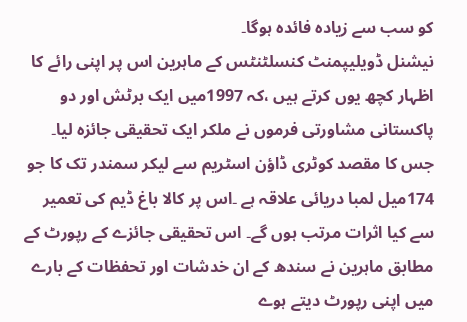کو سب سے زیادہ فائدہ ہوگا۔
نیشنل ڈویلیپمنٹ کنسلٹنٹس کے ماہرین اس پر اپنی رائے کا اظہار کچھ یوں کرتے ہیں ،کہ 1997میں ایک برٹش اور دو پاکستانی مشاورتی فرموں نے ملکر ایک تحقیقی جائزہ لیا۔ جس کا مقصد کوٹری ڈاؤن اسٹریم سے لیکر سمندر تک کا جو 174میل لمبا دریائی علاقہ ہے ۔اس پر کالا باغ ڈیم کی تعمیر سے کیا اثرات مرتب ہوں گے۔ اس تحقیقی جائزے کے رپورٹ کے مطابق ماہرین نے سندھ کے ان خدشات اور تحفظات کے بارے میں اپنی رپورٹ دیتے ہوے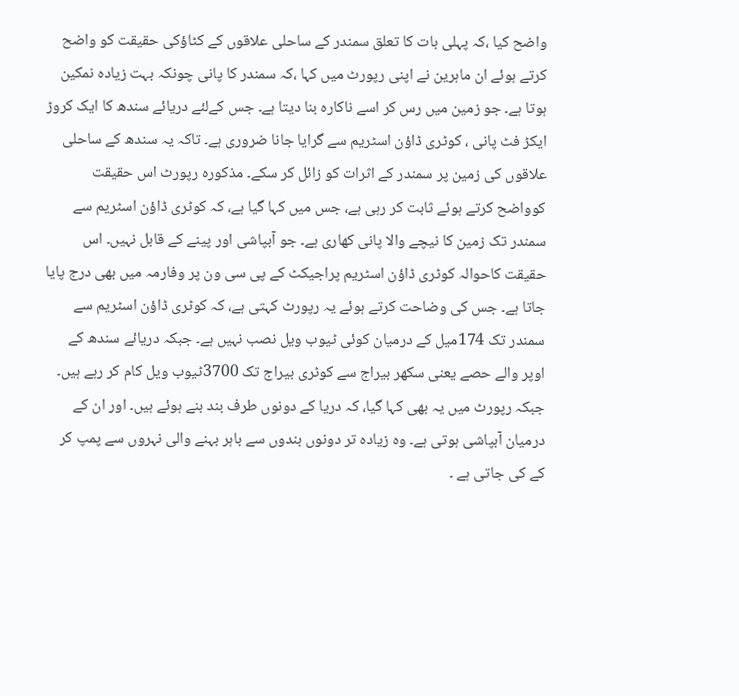واضح کیا ،کہ پہلی بات کا تعلق سمندر کے ساحلی علاقوں کے کٹاؤکی حقیقت کو واضح کرتے ہوئے ان ماہرین نے اپنی رپورٹ میں کہا ،کہ سمندر کا پانی چونکہ بہت زیادہ نمکین ہوتا ہے۔ جو زمین میں رس کر اسے ناکارہ بنا دیتا ہے۔ جس کےلئے دریائے سندھ کا ایک کروڑ ایکڑ فٹ پانی ، کوٹری ڈاؤن اسٹریم سے گرایا جانا ضروری ہے۔ تاکہ یہ سندھ کے ساحلی علاقوں کی زمین پر سمندر کے اثرات کو زائل کر سکے۔ مذکورہ رپورٹ اس حقیقت کوواضح کرتے ہوئے ثابت کر رہی ہے، جس میں کہا گیا ہے، کہ کوٹری ڈاؤن اسٹریم سے سمندر تک زمین کا نیچے والا پانی کھاری ہے۔ جو آبپاشی اور پینے کے قابل نہیں۔ اس حقیقت کاحوالہ کوٹری ڈاؤن اسٹریم پراجیکٹ کے پی سی ون پر وفارمہ میں بھی درج پایا جاتا ہے۔ جس کی وضاحت کرتے ہوئے یہ رپورٹ کہتی ہے، کہ کوٹری ڈاؤن اسٹریم سے سمندر تک 174میل کے درمیان کوئی ٹیوب ویل نصب نہیں ہے۔ جبکہ دریائے سندھ کے اوپر والے حصے یعنی سکھر بیراج سے کوٹری بیراج تک 3700ٹیوب ویل کام کر رہے ہیں۔ جبکہ رپورٹ میں یہ بھی کہا گیا، کہ دریا کے دونوں طرف بند بنے ہوئے ہیں۔ اور ان کے درمیان آبپاشی ہوتی ہے۔ وہ زیادہ تر دونوں بندوں سے باہر بہنے والی نہروں سے پمپ کر کے کی جاتی ہے ۔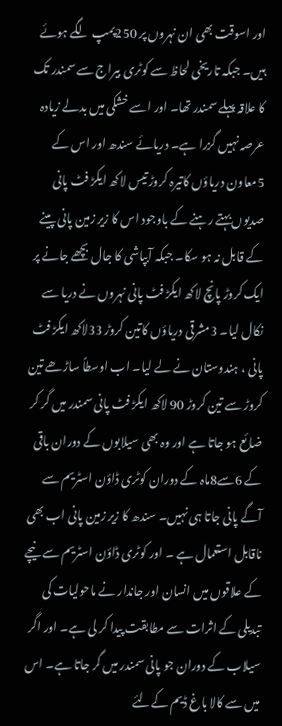اور اسوقت بھی ان نہروں پر 250پمپ لگے ہوئے ہیں۔ جبکہ تاریخی لحاظ سے کوٹری بیراج سے سمندر تک کا علاقہ پہلے سمندر تھا۔ اور اسے خشکی میں بدلے زیادہ عرصہ نہیں گزرا ہے۔ دریائے سندھ اور اس کے 5معاون دریاؤں کاتیرہ کروڑ تیس لاکھ ایکڑ فٹ پانی صدیوں بہتے رہنے کے باوجود اس کا زیر زمین پانی پینے کے قابل نہ ہو سکا۔ جبکہ آبپاشی کا جال بچھے جانے پر ایک کروڑ پانچ لاکھ ایکڑ فٹ پانی نہروں نے دریا سے نکال لیا۔ 3مشرقی دریاؤں کاتین کروڑ 33لاکھ ایکڑ فٹ پانی ، ہندوستان نے لے لیا۔ اب اوسطاً ساڑھے تین کروڑ سے تین کروڑ 90 لاکھ ایکڑ فٹ پانی سمندر میں گر کر ضائع ہو جاتا ہے اور وہ بھی سیلابوں کے دوران باقی کے 6سے8ماہ کے دوران کوٹری ڈاؤن اسٹریم سے آگے پانی جاتا ہی نہیں۔ سندھ کا زیر زمین پانی اب بھی ناقابل استعمال ہے ۔ اور کوٹری ڈاؤن اسٹریم سے نیچے کے علاقوں میں انسان اور جاندار نے ماحولیات کی تبدیلی کے اثرات سے مطابقت پیدا کر لی ہے۔ اور اگر سیلاب کے دوران جو پانی سمندر میں گر جاتا ہے۔ اس میں سے کالا باغ ڈیم کےلئے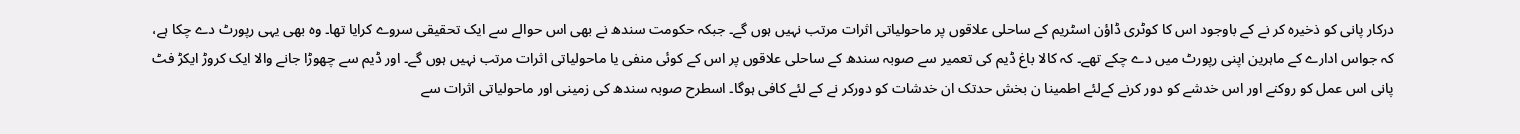درکار پانی کو ذخیرہ کر نے کے باوجود اس کا کوٹری ڈاؤن اسٹریم کے ساحلی علاقوں پر ماحولیاتی اثرات مرتب نہیں ہوں گے۔ جبکہ حکومت سندھ نے بھی اس حوالے سے ایک تحقیقی سروے کرایا تھا۔ وہ بھی یہی رپورٹ دے چکا ہے، کہ جواس ادارے کے ماہرین اپنی رپورٹ میں دے چکے تھے۔ کہ کالا باغ ڈیم کی تعمیر سے صوبہ سندھ کے ساحلی علاقوں پر اس کے کوئی منفی یا ماحولیاتی اثرات مرتب نہیں ہوں گے۔ اور ڈیم سے چھوڑا جانے والا ایک کروڑ ایکڑ فٹ پانی اس عمل کو روکنے اور اس خدشے کو دور کرنے کےلئے اطمینا ن بخش حدتک ان خدشات کو دورکر نے کے لئے کافی ہوگا۔ اسطرح صوبہ سندھ کی زمینی اور ماحولیاتی اثرات سے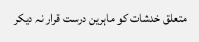متعلق خدشات کو ماہرین درست قرار نہ دیکر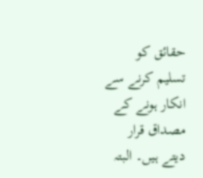حقائق کو تسلیم کرنے سے انکار ہونے کے مصداق قرار دیتے ہیں۔ البتہ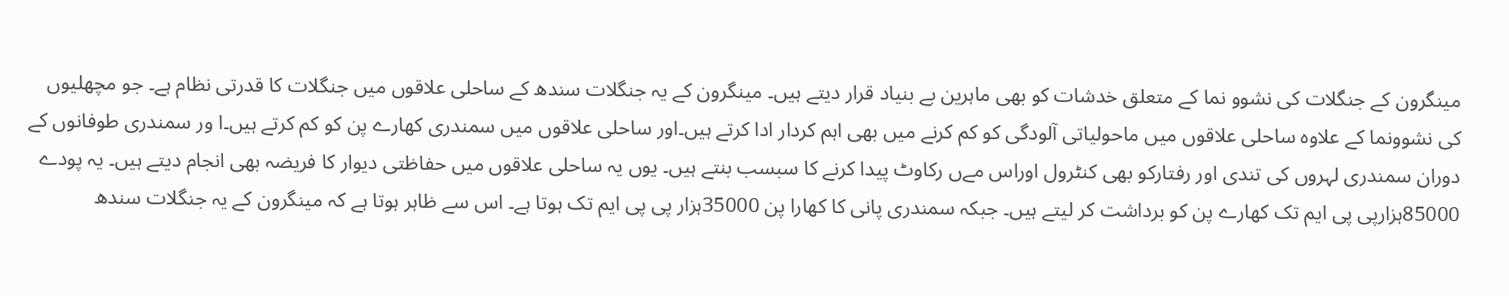مینگرون کے جنگلات کی نشوو نما کے متعلق خدشات کو بھی ماہرین بے بنیاد قرار دیتے ہیں۔ مینگرون کے یہ جنگلات سندھ کے ساحلی علاقوں میں جنگلات کا قدرتی نظام ہے۔ جو مچھلیوں کی نشوونما کے علاوہ ساحلی علاقوں میں ماحولیاتی آلودگی کو کم کرنے میں بھی اہم کردار ادا کرتے ہیں۔اور ساحلی علاقوں میں سمندری کھارے پن کو کم کرتے ہیں۔ا ور سمندری طوفانوں کے دوران سمندری لہروں کی تندی اور رفتارکو بھی کنٹرول اوراس مےں رکاوٹ پیدا کرنے کا سبسب بنتے ہیں۔ یوں یہ ساحلی علاقوں میں حفاظتی دیوار کا فریضہ بھی انجام دیتے ہیں۔ یہ پودے 85000ہزارپی پی ایم تک کھارے پن کو برداشت کر لیتے ہیں۔ جبکہ سمندری پانی کا کھارا پن 35000ہزار پی پی ایم تک ہوتا ہے۔ اس سے ظاہر ہوتا ہے کہ مینگرون کے یہ جنگلات سندھ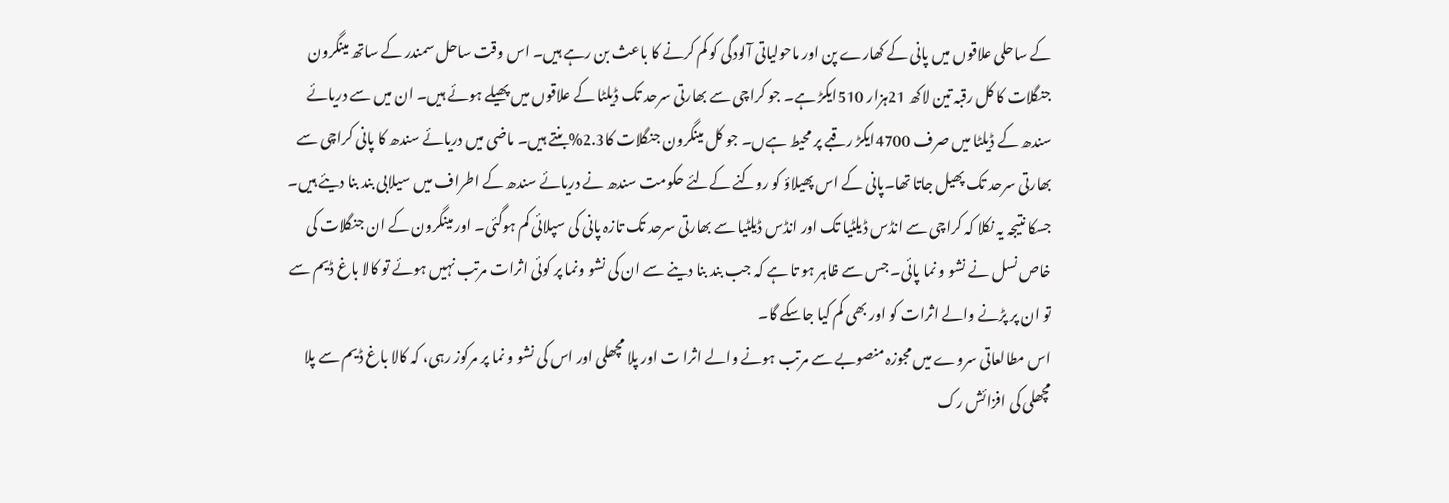کے ساحلی علاقوں میں پانی کے کھارے پن اور ماحولیاتی آلودگی کو کم کرنے کا باعث بن رہے ہیں۔ اس وقت ساحل سمندر کے ساتھ مینگرون جنگلات کا کل رقبہ تین لاکھ 21ہزار 510ایکڑ ہے۔ جو کراچی سے بھارتی سرحد تک ڈیلٹا کے علاقوں میں پھیلے ہوئے ہیں۔ ان میں سے دریائے سندھ کے ڈیلٹا میں صرف 4700ایکڑ رقبے پر محیط ہےں۔ جو کل مینگرون جنگلات کا2.3%بنتے ہیں۔ ماضی میں دریائے سندھ کا پانی کراچی سے بھارتی سرحد تک پھیل جاتا تھا۔پانی کے اس پھیلاؤ کو روکنے کےلئے حکومت سندھ نے دریائے سندھ کے اطراف میں سیلابی بند بنا دیئے ہیں۔ جسکا نتیجہ یہ نکلا کہ کراچی سے انڈس ڈیلٹیا تک اور انڈس ڈیلٹیا سے بھارتی سرحد تک تازہ پانی کی سپلائی کم ہوگئی۔ اور مینگرون کے ان جنگلات کی خاص نسل نے نشو و نما پائی۔ جس سے ظاہر ہو تا ہے کہ جب بند بنا دینے سے ان کی نشو ونما پر کوئی اثرات مرتب نہیں ہوئے تو کالا باغ ڈیم سے تو ان پر پڑنے والے اثرات کو اور بھی کم کیا جاسکے گا۔
اس مطالعاتی سروے میں مجوزہ منصوبے سے مرتب ہونے والے اثرا ت اور پلا مچھلی اور اس کی نشو و نما پر مرکوز رہی، کہ کالا باغ ڈیم سے پلا مچھلی کی افزائش رک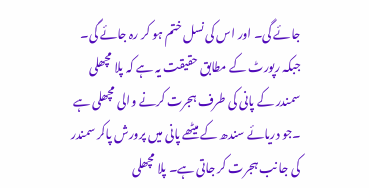جائے گی۔ اور اس کی نسل ختم ہو کر رہ جائے گی۔ جبکہ رپورٹ کے مطابق حقیقت یہ ہے کہ پلا مچھلی سمندر کے پانی کی طرف ہجرت کرنے والی مچھلی ہے ۔جو دریائے سندھ کے میٹھے پانی میں پرورش پاکر سمندر کی جا نب ہجرت کر جاتی ہے۔ پلا مچھلی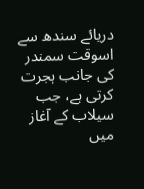دریائے سندھ سے اسوقت سمندر کی جانب ہجرت کرتی ہے، جب سیلاب کے آغاز میں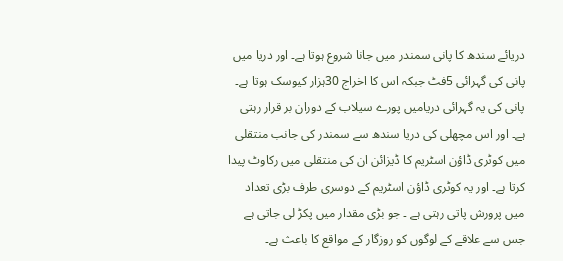دریائے سندھ کا پانی سمندر میں جانا شروع ہوتا ہے۔ اور دریا میں پانی کی گہرائی 5فٹ جبکہ اس کا اخراج 30ہزار کیوسک ہوتا ہے۔ پانی کی یہ گہرائی دریامیں پورے سیلاب کے دوران بر قرار رہتی ہے۔ اور اس مچھلی کی دریا سندھ سے سمندر کی جانب منتقلی میں کوٹری ڈاؤن اسٹریم کا ڈیزائن ان کی منتقلی میں رکاوٹ پیدا کرتا ہے۔ اور یہ کوٹری ڈاؤن اسٹریم کے دوسری طرف بڑی تعداد میں پرورش پاتی رہتی ہے ۔ جو بڑی مقدار میں پکڑ لی جاتی ہے جس سے علاقے کے لوگوں کو روزگار کے مواقع کا باعث ہے۔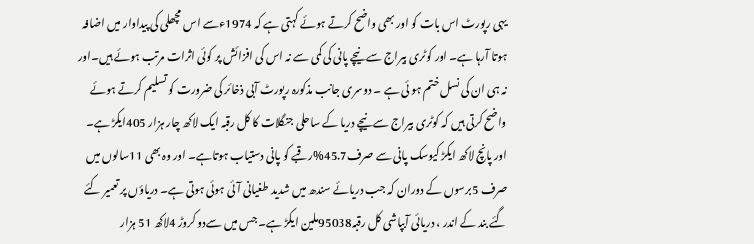یہی رپورٹ اس بات کو اور بھی واضح کرتے ہوئے کہتی ہے کہ 1974ءسے اس مچھلی کی پیداوار میں اضافہ ہوتا آرہا ہے۔ اور کوٹری بیراج سے نیچے پانی کی کمی سے نہ اس کی افزائش پر کوئی اثرات مرتب ہوئے ہیں۔اور نہ ہی ان کی نسل ختم ہو ئی ہے ۔ دوسری جانب مذکورہ رپورٹ آبی ذخائر کی ضرورت کو تسلیم کرتے ہوئے واضح کرتی ہیں کہ کوٹری بیراج سے نیچے دریا کے ساحلی جنگلات کا کل رقبہ ایک لاکھ چار ہزار 405ایکڑ ہے۔ اور پانچ لاکھ ایکڑ کیوسک پانی سے صرف45.7%رقبے کو پانی دستیاب ہوتاہے۔ اور وہ بھی 11سالوں میں صرف 5برسوں کے دوران کہ جب دریائے سندھ میں شدید طغیانی آئی ہوئی ہوتی ہے۔ دریاؤں پر تعمیر کئے گئے بند کے اندر ، دریائی آبپاشی کل رقبہ95038ملین ایکڑ ہے۔ جس میں سےدو کروڑ 4لاکھ 51 ہزار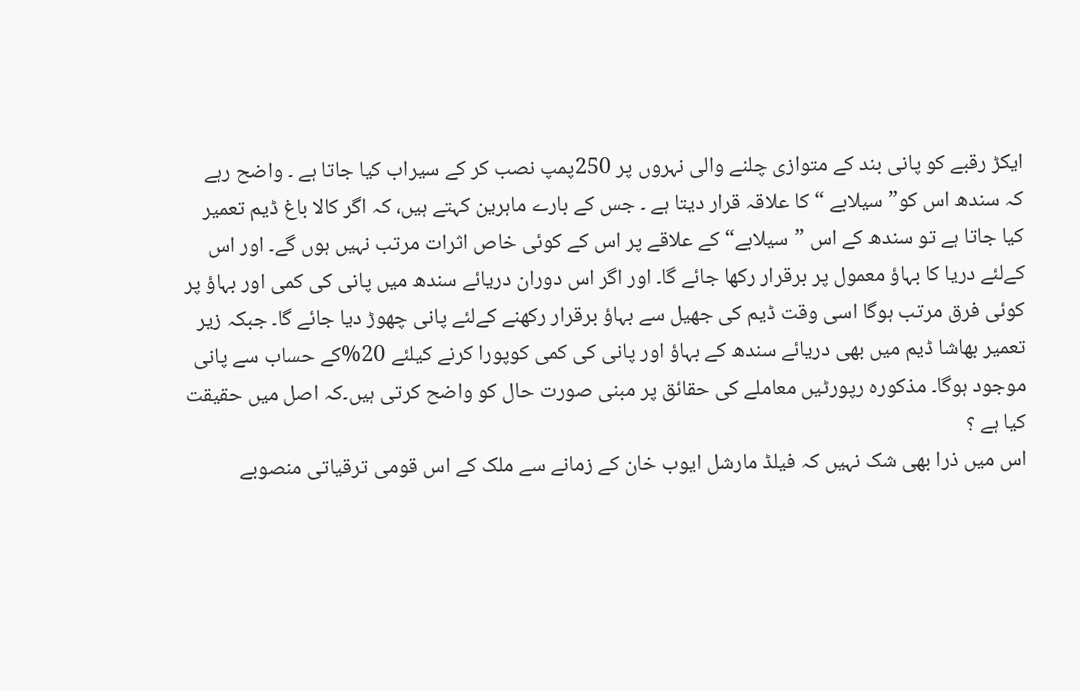ایکڑ رقبے کو پانی بند کے متوازی چلنے والی نہروں پر 250پمپ نصب کر کے سیراب کیا جاتا ہے ۔ واضح رہے کہ سندھ اس کو” سیلابے “کا علاقہ قرار دیتا ہے ۔ جس کے بارے ماہرین کہتے ہیں، کہ اگر کالا باغ ڈیم تعمیر کیا جاتا ہے تو سندھ کے اس ”سیلابے“ کے علاقے پر اس کے کوئی خاص اثرات مرتب نہیں ہوں گے۔ اور اس کےلئے دریا کا بہاؤ معمول پر برقرار رکھا جائے گا۔ اور اگر اس دوران دریائے سندھ میں پانی کی کمی اور بہاؤ پر کوئی فرق مرتب ہوگا اسی وقت ڈیم کی جھیل سے بہاؤ برقرار رکھنے کےلئے پانی چھوڑ دیا جائے گا۔ جبکہ زیر تعمیر بھاشا ڈیم میں بھی دریائے سندھ کے بہاؤ اور پانی کی کمی کوپورا کرنے کیلئے 20%کے حساب سے پانی موجود ہوگا۔ مذکورہ رپورٹیں معاملے کی حقائق پر مبنی صورت حال کو واضح کرتی ہیں۔کہ اصل میں حقیقت کیا ہے ؟
اس میں ذرا بھی شک نہیں کہ فیلڈ مارشل ایوب خان کے زمانے سے ملک کے اس قومی ترقیاتی منصوبے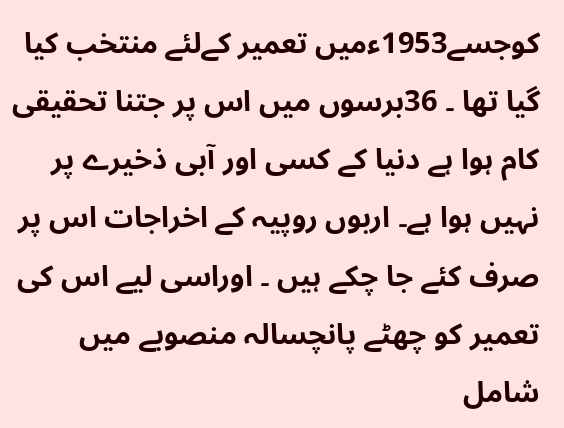کوجسے1953ءمیں تعمیر کےلئے منتخب کیا گیا تھا ۔ 36برسوں میں اس پر جتنا تحقیقی کام ہوا ہے دنیا کے کسی اور آبی ذخیرے پر نہیں ہوا ہے۔ اربوں روپیہ کے اخراجات اس پر صرف کئے جا چکے ہیں ۔ اوراسی لیے اس کی تعمیر کو چھٹے پانچسالہ منصوبے میں شامل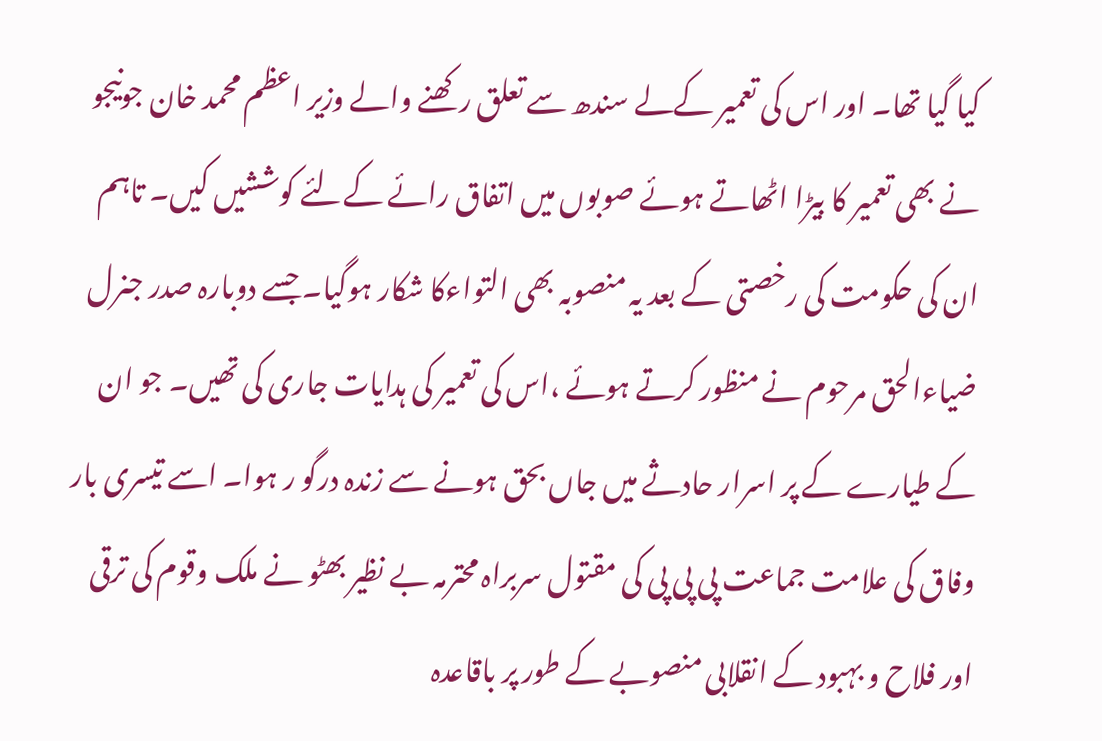کیا گیا تھا۔ اور اس کی تعمیر کےلے سندھ سے تعلق رکھنے والے وزیر اعظم محمد خان جونیجو نے بھی تعمیر کا بیڑا اٹھاتے ہوئے صوبوں میں اتفاق رائے کےلئے کوششیں کیں۔ تاہم ان کی حکومت کی رخصتی کے بعد یہ منصوبہ بھی التواءکا شکار ہوگیا۔ جسے دوبارہ صدر جنرل ضیاءالحق مرحوم نے منظور کرتے ہوئے ،اس کی تعمیر کی ہدایات جاری کی تھیں۔ جو ان کے طیارے کے پر اسرار حادثے میں جاں بحق ہونے سے زندہ درگو ر ہوا۔ اسے تیسری بار وفاق کی علامت جماعت پی پی پی کی مقتول سربراہ محترمہ بے نظیر بھٹو نے ملک وقوم کی ترقی اور فلاح و بہبود کے انقلابی منصوبے کے طور پر باقاعدہ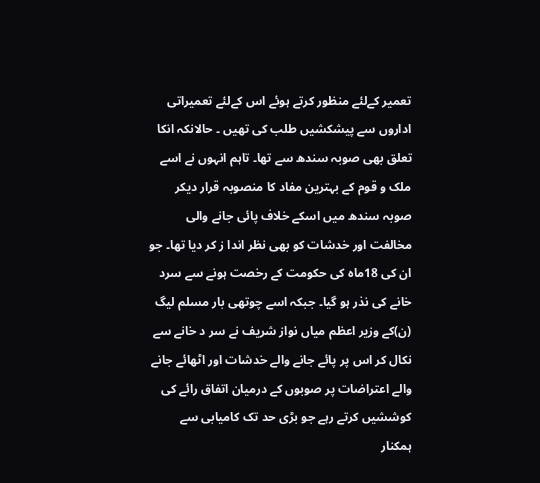تعمیر کےلئے منظور کرتے ہوئے اس کےلئے تعمیراتی اداروں سے پیشکشیں طلب کی تھیں ۔ حالانکہ انکا تعلق بھی صوبہ سندھ سے تھا۔ تاہم انہوں نے اسے ملک و قوم کے بہترین مفاد کا منصوبہ قرار دیکر صوبہ سندھ میں اسکے خلاف پائی جانے والی مخالفت اور خدشات کو بھی نظر اندا ز کر دیا تھا۔ جو ان کی 18ماہ کی حکومت کے رخصت ہونے سے سرد خانے کی نذر ہو گیا۔ جبکہ اسے چوتھی بار مسلم لیگ (ن)کے وزیر اعظم میاں نواز شریف نے سر د خانے سے نکال کر اس پر پائے جانے والے خدشات اور اٹھائے جانے والے اعتراضات پر صوبوں کے درمیان اتفاق رائے کی کوششیں کرتے رہے جو بڑی حد تک کامیابی سے ہمکنار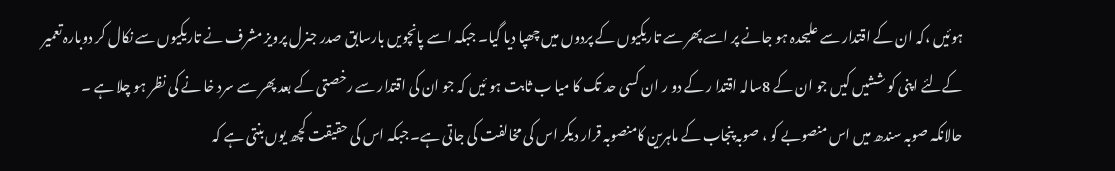ہوئیں ،کہ ان کے اقتدار سے علیحدہ ہو جانے پر اسے پھر سے تاریکیوں کے پردوں میں چھپا دیا گیا۔ جبکہ اسے پانچویں بارسابق صدر جنرل پرویز مشرف نے تاریکیوں سے نکال کر دوبارہ تعمیر کےلئے اپنی کو ششیں کیں جو ان کے 8سالہ اقتدا ر کے دو ر ان کسی حد تک کا میا ب ثابت ہو ئیں کہ جو ان کی اقتدار سے رخصتی کے بعد پھر سے سرد خا نے کی نظر ہو چلا ہے ۔
حالانکہ صوبہ سندھ میں اس منصوبے کو ، صوبہ پنجاب کے ماہرین کامنصوبہ قرار دیکر اس کی مخالفت کی جاتی ہے۔ جبکہ اس کی حقیقت کچھ یوں بنتی ہے کہ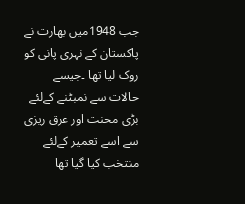جب 1948میں بھارت نے پاکستان کے نہری پانی کو روک لیا تھا ۔جیسے حالات سے نمبٹنے کےلئے بڑی محنت اور عرق ریزی سے اسے تعمیر کےلئے منتخب کیا گیا تھا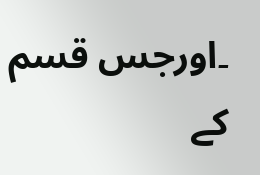۔اورجس قسم کے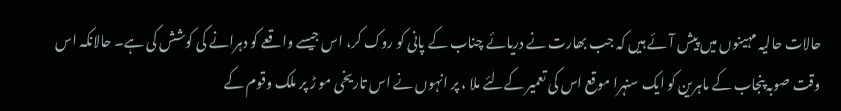حالات حالیہ مہینوں میں پیش آئے ہیں کہ جب بھارت نے دریائے چناب کے پانی کو روک کر، اس جیسے واقعے کو دہرانے کی کوشش کی ہے۔ حالانکہ اس وقت صوبہ پنجاب کے ماہرین کو ایک سنہرا موقع اس کی تعمیر کےلئے ملا ، پر انہوں نے اس تاریخی مو ڑ پر ملک وقوم کے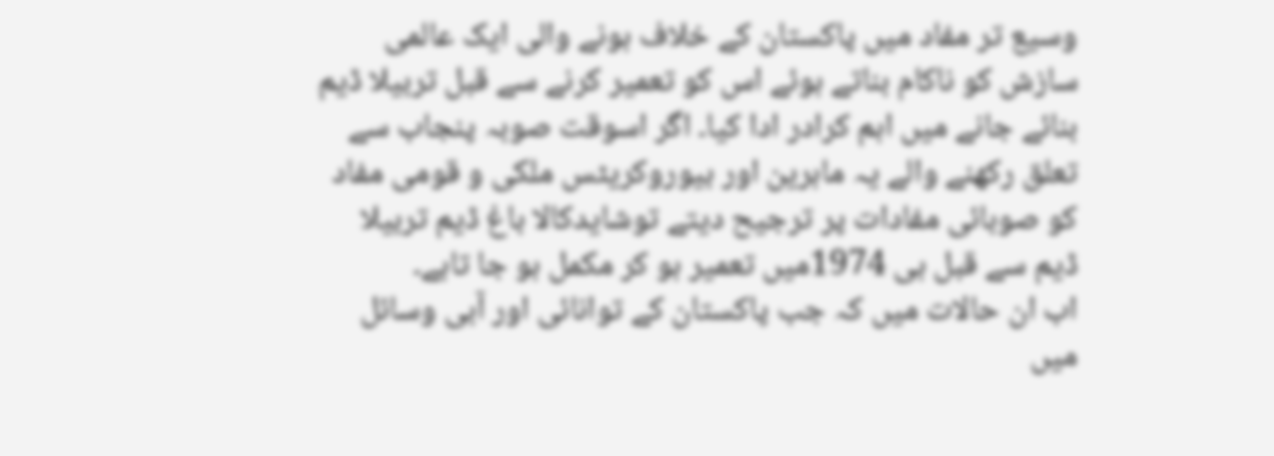وسیع تر مفاد میں پاکستان کے خلاف ہونے والی ایک عالمی سازش کو ناکام بناتے ہوئے اس کو تعمیر کرنے سے قبل تربیلا ڈیم بنائے جانے میں اہم کرادر ادا کیا۔ اگر اسوقت صوبہ پنجاب سے تعلق رکھنے والے یہ ماہرین اور بیوروکریٹس ملکی و قومی مفاد کو صوبائی مفادات پر ترجیح دیتے توشایدکالا باغ ڈیم تربیلا ڈیم سے قبل ہی 1974میں تعمیر ہو کر مکمل ہو جا تاہے۔
اب ان حالات میں کہ جب پاکستان کے توانائی اور آبی وسائل میں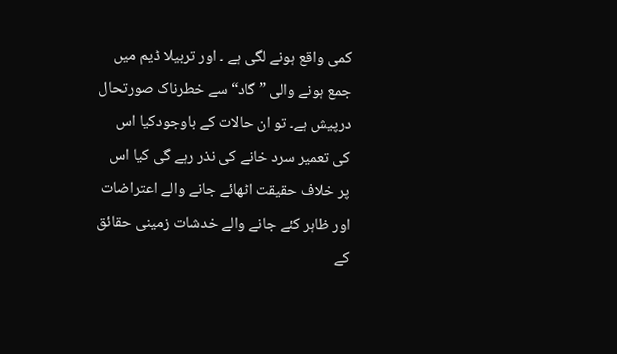کمی واقع ہونے لگی ہے ۔ اور تربیلا ڈیم میں جمع ہونے والی ” گاد“ سے خطرناک صورتحال درپیش ہے۔ تو ان حالات کے باوجودکیا اس کی تعمیر سرد خانے کی نذر رہے گی کیا اس پر خلاف حقیقت اٹھائے جانے والے اعتراضات اور ظاہر کئے جانے والے خدشات زمینی حقائق کے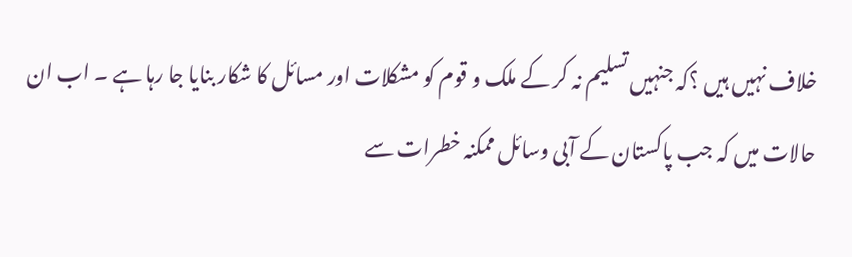خلاف نہیں ہیں ؟کہ جنہیں تسلیم نہ کر کے ملک و قوم کو مشکلات اور مسائل کا شکار بنایا جا رہا ہے ۔ اب ان حالات میں کہ جب پاکستان کے آبی وسائل ممکنہ خطرات سے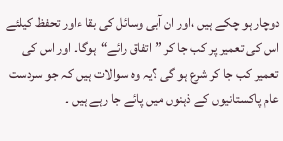دوچار ہو چکے ہیں ،اور ان آبی وسائل کی بقا ءاور تحفظ کیلئے اس کی تعمیر پر کب جا کر ”اتفاق رائے“ہوگا۔ اور اس کی تعمیر کب جا کر شرع ہو گی ؟یہ وہ سوالات ہیں کہ جو سردست عام پاکستانیوں کے ذہنوں میں پائے جا رہے ہیں ۔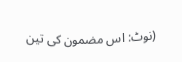(نوٹ: اس مضمون کی تین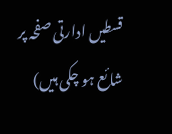قسطیں ادارتی صفحہ پر شائع ہو چکی ہیں)